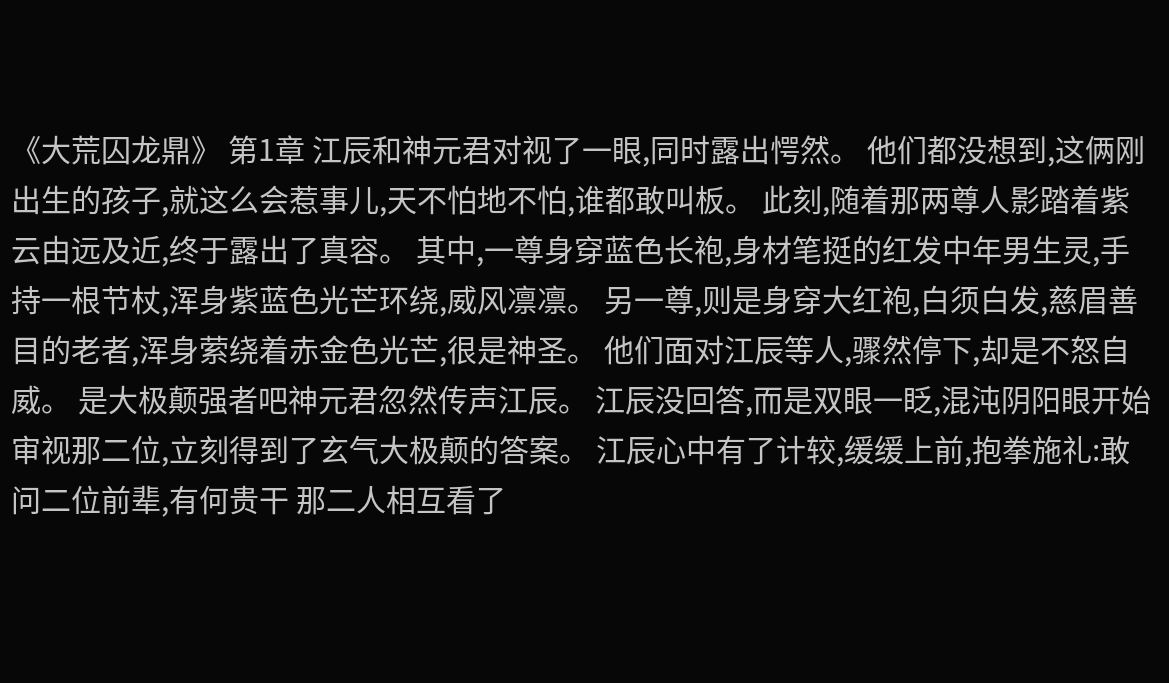《大荒囚龙鼎》 第1章 江辰和神元君对视了一眼,同时露出愕然。 他们都没想到,这俩刚出生的孩子,就这么会惹事儿,天不怕地不怕,谁都敢叫板。 此刻,随着那两尊人影踏着紫云由远及近,终于露出了真容。 其中,一尊身穿蓝色长袍,身材笔挺的红发中年男生灵,手持一根节杖,浑身紫蓝色光芒环绕,威风凛凛。 另一尊,则是身穿大红袍,白须白发,慈眉善目的老者,浑身萦绕着赤金色光芒,很是神圣。 他们面对江辰等人,骤然停下,却是不怒自威。 是大极颠强者吧神元君忽然传声江辰。 江辰没回答,而是双眼一眨,混沌阴阳眼开始审视那二位,立刻得到了玄气大极颠的答案。 江辰心中有了计较,缓缓上前,抱拳施礼:敢问二位前辈,有何贵干 那二人相互看了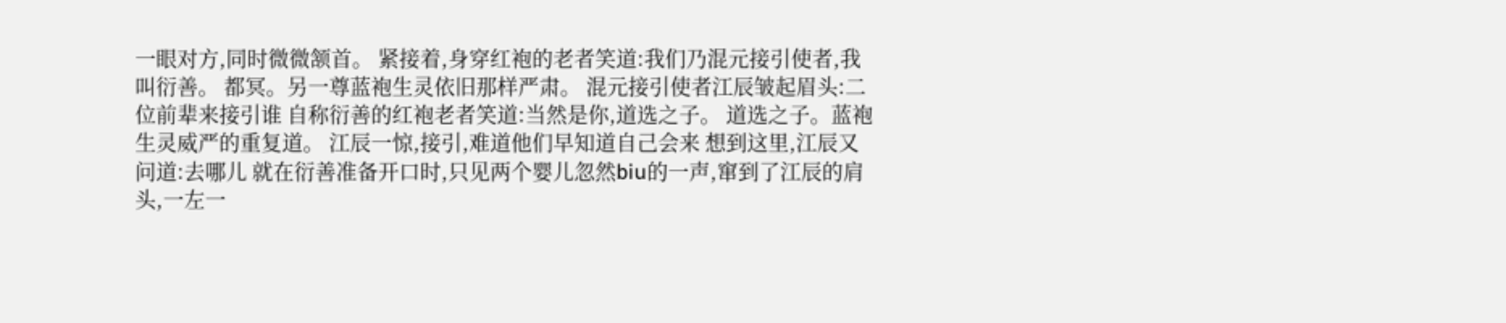一眼对方,同时微微颔首。 紧接着,身穿红袍的老者笑道:我们乃混元接引使者,我叫衍善。 都冥。另一尊蓝袍生灵依旧那样严肃。 混元接引使者江辰皱起眉头:二位前辈来接引谁 自称衍善的红袍老者笑道:当然是你,道选之子。 道选之子。蓝袍生灵威严的重复道。 江辰一惊,接引,难道他们早知道自己会来 想到这里,江辰又问道:去哪儿 就在衍善准备开口时,只见两个婴儿忽然biu的一声,窜到了江辰的肩头,一左一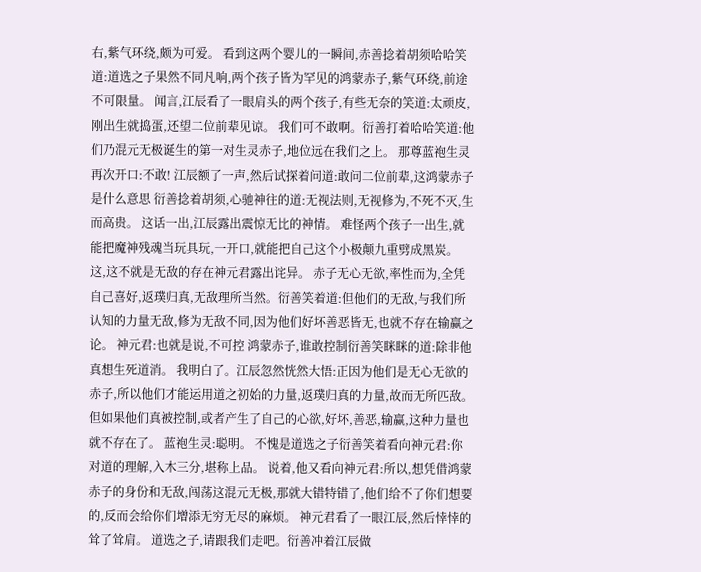右,紫气环绕,颇为可爱。 看到这两个婴儿的一瞬间,赤善捻着胡须哈哈笑道:道选之子果然不同凡响,两个孩子皆为罕见的鸿蒙赤子,紫气环绕,前途不可限量。 闻言,江辰看了一眼肩头的两个孩子,有些无奈的笑道:太顽皮,刚出生就捣蛋,还望二位前辈见谅。 我们可不敢啊。衍善打着哈哈笑道:他们乃混元无极诞生的第一对生灵赤子,地位远在我们之上。 那尊蓝袍生灵再次开口:不敢! 江辰额了一声,然后试探着问道:敢问二位前辈,这鸿蒙赤子是什么意思 衍善捻着胡须,心驰神往的道:无视法则,无视修为,不死不灭,生而高贵。 这话一出,江辰露出震惊无比的神情。 难怪两个孩子一出生,就能把魔神残魂当玩具玩,一开口,就能把自己这个小极颠九重劈成黑炭。 这,这不就是无敌的存在神元君露出诧异。 赤子无心无欲,率性而为,全凭自己喜好,返璞归真,无敌理所当然。衍善笑着道:但他们的无敌,与我们所认知的力量无敌,修为无敌不同,因为他们好坏善恶皆无,也就不存在输赢之论。 神元君:也就是说,不可控 鸿蒙赤子,谁敢控制衍善笑眯眯的道:除非他真想生死道消。 我明白了。江辰忽然恍然大悟:正因为他们是无心无欲的赤子,所以他们才能运用道之初始的力量,返璞归真的力量,故而无所匹敌。 但如果他们真被控制,或者产生了自己的心欲,好坏,善恶,输赢,这种力量也就不存在了。 蓝袍生灵:聪明。 不愧是道选之子衍善笑着看向神元君:你对道的理解,入木三分,堪称上品。 说着,他又看向神元君:所以,想凭借鸿蒙赤子的身份和无敌,闯荡这混元无极,那就大错特错了,他们给不了你们想要的,反而会给你们增添无穷无尽的麻烦。 神元君看了一眼江辰,然后悻悻的耸了耸肩。 道选之子,请跟我们走吧。衍善冲着江辰做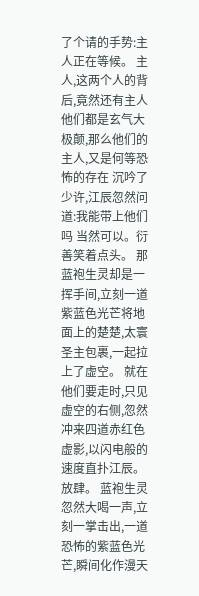了个请的手势:主人正在等候。 主人,这两个人的背后,竟然还有主人 他们都是玄气大极颠,那么他们的主人,又是何等恐怖的存在 沉吟了少许,江辰忽然问道:我能带上他们吗 当然可以。衍善笑着点头。 那蓝袍生灵却是一挥手间,立刻一道紫蓝色光芒将地面上的楚楚,太寰圣主包裹,一起拉上了虚空。 就在他们要走时,只见虚空的右侧,忽然冲来四道赤红色虚影,以闪电般的速度直扑江辰。 放肆。 蓝袍生灵忽然大喝一声,立刻一掌击出,一道恐怖的紫蓝色光芒,瞬间化作漫天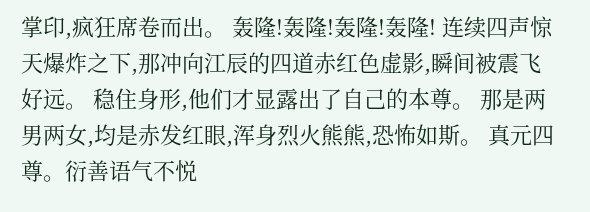掌印,疯狂席卷而出。 轰隆!轰隆!轰隆!轰隆! 连续四声惊天爆炸之下,那冲向江辰的四道赤红色虚影,瞬间被震飞好远。 稳住身形,他们才显露出了自己的本尊。 那是两男两女,均是赤发红眼,浑身烈火熊熊,恐怖如斯。 真元四尊。衍善语气不悦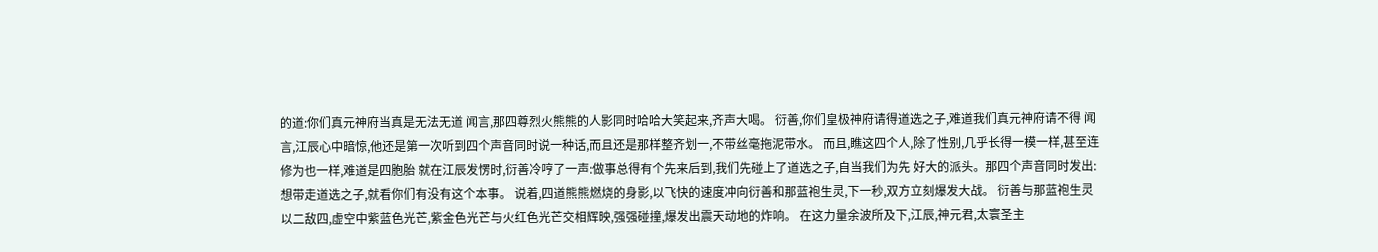的道:你们真元神府当真是无法无道 闻言,那四尊烈火熊熊的人影同时哈哈大笑起来,齐声大喝。 衍善,你们皇极神府请得道选之子,难道我们真元神府请不得 闻言,江辰心中暗惊,他还是第一次听到四个声音同时说一种话,而且还是那样整齐划一,不带丝毫拖泥带水。 而且,瞧这四个人,除了性别,几乎长得一模一样,甚至连修为也一样,难道是四胞胎 就在江辰发愣时,衍善冷哼了一声:做事总得有个先来后到,我们先碰上了道选之子,自当我们为先 好大的派头。那四个声音同时发出:想带走道选之子,就看你们有没有这个本事。 说着,四道熊熊燃烧的身影,以飞快的速度冲向衍善和那蓝袍生灵,下一秒,双方立刻爆发大战。 衍善与那蓝袍生灵以二敌四,虚空中紫蓝色光芒,紫金色光芒与火红色光芒交相辉映,强强碰撞,爆发出震天动地的炸响。 在这力量余波所及下,江辰,神元君,太寰圣主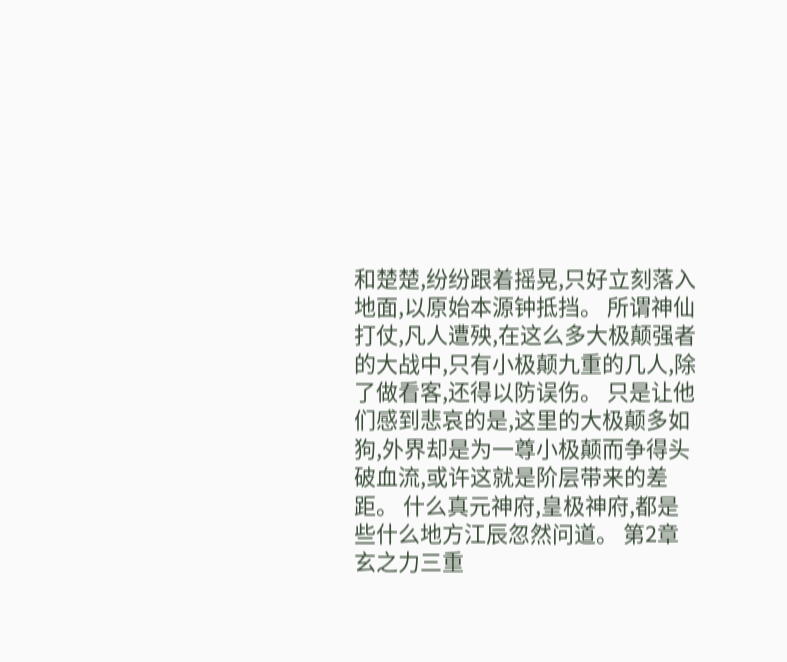和楚楚,纷纷跟着摇晃,只好立刻落入地面,以原始本源钟抵挡。 所谓神仙打仗,凡人遭殃,在这么多大极颠强者的大战中,只有小极颠九重的几人,除了做看客,还得以防误伤。 只是让他们感到悲哀的是,这里的大极颠多如狗,外界却是为一尊小极颠而争得头破血流,或许这就是阶层带来的差距。 什么真元神府,皇极神府,都是些什么地方江辰忽然问道。 第2章 玄之力三重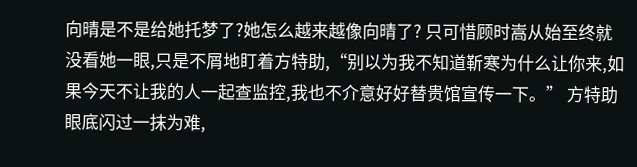向晴是不是给她托梦了?她怎么越来越像向晴了? 只可惜顾时嵩从始至终就没看她一眼,只是不屑地盯着方特助,“别以为我不知道靳寒为什么让你来,如果今天不让我的人一起查监控,我也不介意好好替贵馆宣传一下。” 方特助眼底闪过一抹为难,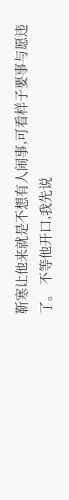靳寒让他来就是不想有人闹事,可看样子要事与愿违了。 不等他开口,我先说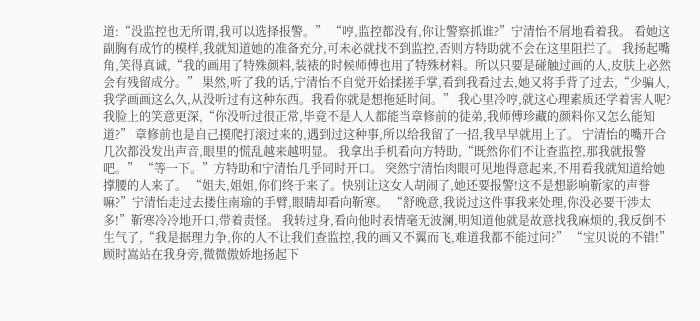道:“没监控也无所谓,我可以选择报警。” “哼,监控都没有,你让警察抓谁?”宁清怡不屑地看着我。 看她这副胸有成竹的模样,我就知道她的准备充分,可未必就找不到监控,否则方特助就不会在这里阻拦了。 我扬起嘴角,笑得真诚,“我的画用了特殊颜料,装裱的时候师傅也用了特殊材料。所以只要是碰触过画的人,皮肤上必然会有残留成分。” 果然,听了我的话,宁清怡不自觉开始揉搓手掌,看到我看过去,她又将手背了过去,“少骗人,我学画画这么久,从没听过有这种东西。我看你就是想拖延时间。” 我心里冷哼,就这心理素质还学着害人呢? 我脸上的笑意更深,“你没听过很正常,毕竟不是人人都能当章修前的徒弟,我师傅珍藏的颜料你又怎么能知道?” 章修前也是自己摸爬打滚过来的,遇到过这种事,所以给我留了一招,我早早就用上了。 宁清怡的嘴开合几次都没发出声音,眼里的慌乱越来越明显。 我拿出手机看向方特助,“既然你们不让查监控,那我就报警吧。” “等一下。”方特助和宁清怡几乎同时开口。 突然宁清怡肉眼可见地得意起来,不用看我就知道给她撑腰的人来了。 “姐夫,姐姐,你们终于来了。快别让这女人胡闹了,她还要报警!这不是想影响靳家的声誉嘛?”宁清怡走过去搂住南瑜的手臂,眼睛却看向靳寒。 “舒晚意,我说过这件事我来处理,你没必要干涉太多!”靳寒冷冷地开口,带着责怪。 我转过身,看向他时表情毫无波澜,明知道他就是故意找我麻烦的,我反倒不生气了,“我是据理力争,你的人不让我们查监控,我的画又不翼而飞,难道我都不能过问?” “宝贝说的不错!”顾时嵩站在我身旁,微微傲娇地扬起下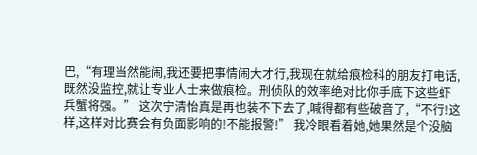巴,“有理当然能闹,我还要把事情闹大才行,我现在就给痕检科的朋友打电话,既然没监控,就让专业人士来做痕检。刑侦队的效率绝对比你手底下这些虾兵蟹将强。” 这次宁清怡真是再也装不下去了,喊得都有些破音了,“不行!这样,这样对比赛会有负面影响的!不能报警!” 我冷眼看着她,她果然是个没脑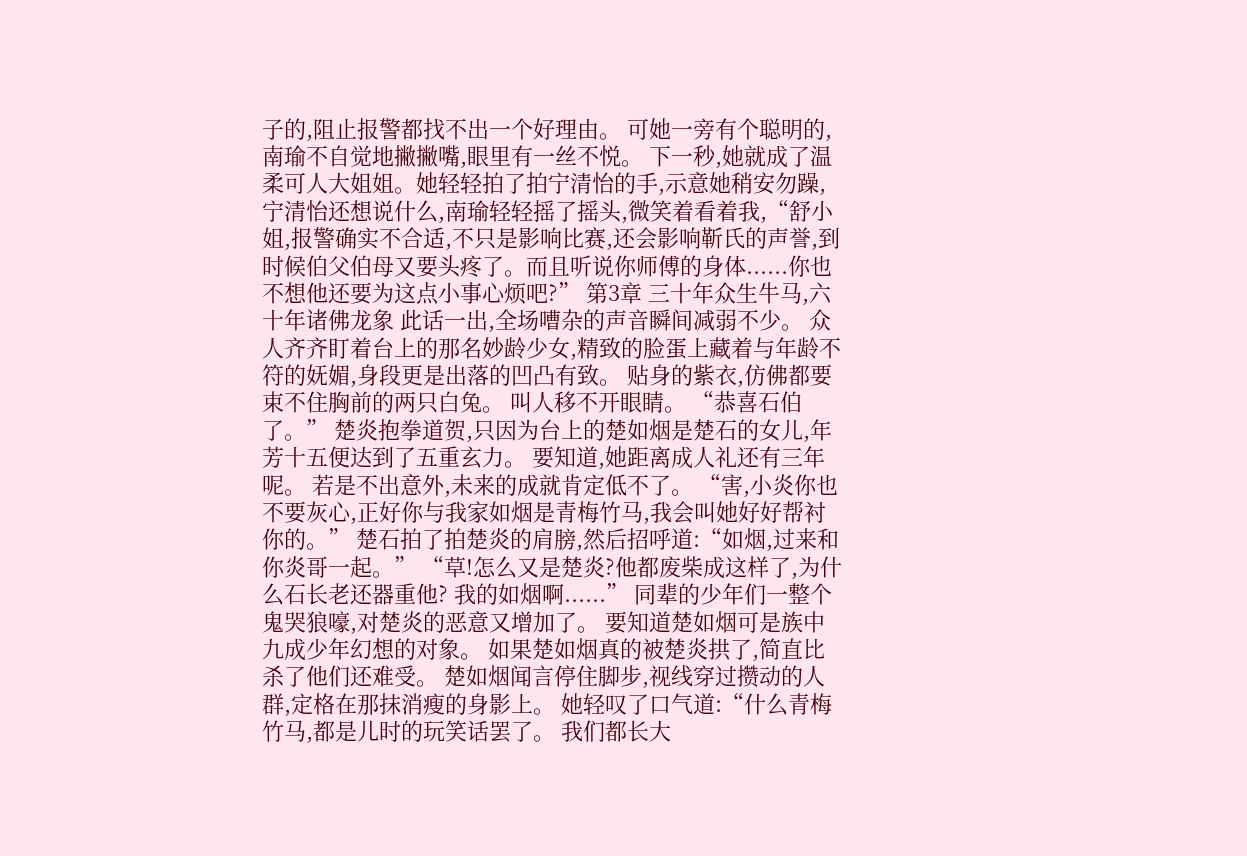子的,阻止报警都找不出一个好理由。 可她一旁有个聪明的,南瑜不自觉地撇撇嘴,眼里有一丝不悦。 下一秒,她就成了温柔可人大姐姐。她轻轻拍了拍宁清怡的手,示意她稍安勿躁,宁清怡还想说什么,南瑜轻轻摇了摇头,微笑着看着我,“舒小姐,报警确实不合适,不只是影响比赛,还会影响靳氏的声誉,到时候伯父伯母又要头疼了。而且听说你师傅的身体......你也不想他还要为这点小事心烦吧?” 第3章 三十年众生牛马,六十年诸佛龙象 此话一出,全场嘈杂的声音瞬间减弱不少。 众人齐齐盯着台上的那名妙龄少女,精致的脸蛋上藏着与年龄不符的妩媚,身段更是出落的凹凸有致。 贴身的紫衣,仿佛都要束不住胸前的两只白兔。 叫人移不开眼睛。 “恭喜石伯了。” 楚炎抱拳道贺,只因为台上的楚如烟是楚石的女儿,年芳十五便达到了五重玄力。 要知道,她距离成人礼还有三年呢。 若是不出意外,未来的成就肯定低不了。 “害,小炎你也不要灰心,正好你与我家如烟是青梅竹马,我会叫她好好帮衬你的。” 楚石拍了拍楚炎的肩膀,然后招呼道:“如烟,过来和你炎哥一起。” “草!怎么又是楚炎?他都废柴成这样了,为什么石长老还器重他? 我的如烟啊......” 同辈的少年们一整个鬼哭狼嚎,对楚炎的恶意又增加了。 要知道楚如烟可是族中九成少年幻想的对象。 如果楚如烟真的被楚炎拱了,简直比杀了他们还难受。 楚如烟闻言停住脚步,视线穿过攒动的人群,定格在那抹消瘦的身影上。 她轻叹了口气道:“什么青梅竹马,都是儿时的玩笑话罢了。 我们都长大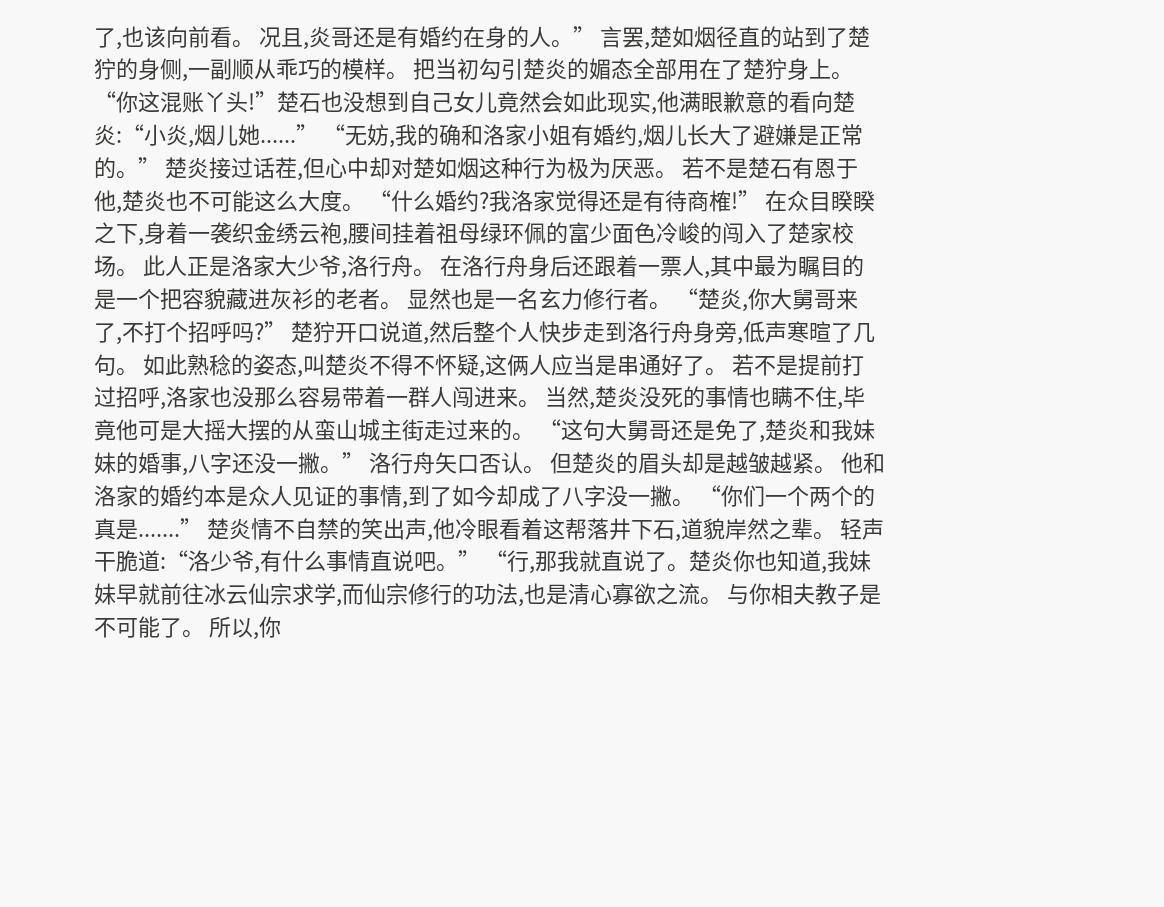了,也该向前看。 况且,炎哥还是有婚约在身的人。” 言罢,楚如烟径直的站到了楚狞的身侧,一副顺从乖巧的模样。 把当初勾引楚炎的媚态全部用在了楚狞身上。 “你这混账丫头!”楚石也没想到自己女儿竟然会如此现实,他满眼歉意的看向楚炎:“小炎,烟儿她......” “无妨,我的确和洛家小姐有婚约,烟儿长大了避嫌是正常的。” 楚炎接过话茬,但心中却对楚如烟这种行为极为厌恶。 若不是楚石有恩于他,楚炎也不可能这么大度。 “什么婚约?我洛家觉得还是有待商榷!” 在众目睽睽之下,身着一袭织金绣云袍,腰间挂着祖母绿环佩的富少面色冷峻的闯入了楚家校场。 此人正是洛家大少爷,洛行舟。 在洛行舟身后还跟着一票人,其中最为瞩目的是一个把容貌藏进灰衫的老者。 显然也是一名玄力修行者。 “楚炎,你大舅哥来了,不打个招呼吗?” 楚狞开口说道,然后整个人快步走到洛行舟身旁,低声寒暄了几句。 如此熟稔的姿态,叫楚炎不得不怀疑,这俩人应当是串通好了。 若不是提前打过招呼,洛家也没那么容易带着一群人闯进来。 当然,楚炎没死的事情也瞒不住,毕竟他可是大摇大摆的从蛮山城主街走过来的。 “这句大舅哥还是免了,楚炎和我妹妹的婚事,八字还没一撇。” 洛行舟矢口否认。 但楚炎的眉头却是越皱越紧。 他和洛家的婚约本是众人见证的事情,到了如今却成了八字没一撇。 “你们一个两个的真是.......” 楚炎情不自禁的笑出声,他冷眼看着这帮落井下石,道貌岸然之辈。 轻声干脆道:“洛少爷,有什么事情直说吧。” “行,那我就直说了。楚炎你也知道,我妹妹早就前往冰云仙宗求学,而仙宗修行的功法,也是清心寡欲之流。 与你相夫教子是不可能了。 所以,你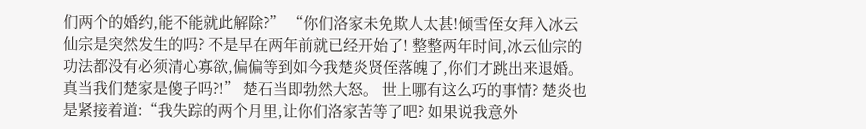们两个的婚约,能不能就此解除?” “你们洛家未免欺人太甚!倾雪侄女拜入冰云仙宗是突然发生的吗? 不是早在两年前就已经开始了! 整整两年时间,冰云仙宗的功法都没有必须清心寡欲,偏偏等到如今我楚炎贤侄落魄了,你们才跳出来退婚。 真当我们楚家是傻子吗?!” 楚石当即勃然大怒。 世上哪有这么巧的事情? 楚炎也是紧接着道:“我失踪的两个月里,让你们洛家苦等了吧? 如果说我意外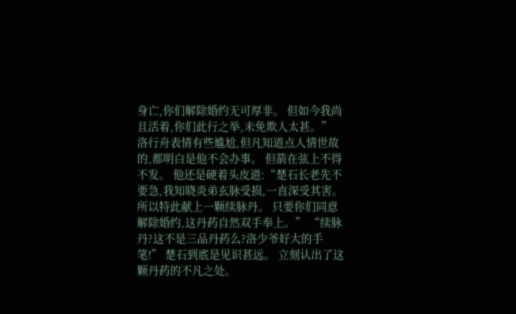身亡,你们解除婚约无可厚非。 但如今我尚且活着,你们此行之举,未免欺人太甚。” 洛行舟表情有些尴尬,但凡知道点人情世故的,都明白是他不会办事。 但箭在弦上不得不发。 他还是硬着头皮道:“楚石长老先不要急,我知晓炎弟玄脉受损,一直深受其害。 所以特此献上一颗续脉丹。 只要你们同意解除婚约,这丹药自然双手奉上。” “续脉丹?这不是三品丹药么?洛少爷好大的手笔!” 楚石到底是见识甚远。 立刻认出了这颗丹药的不凡之处。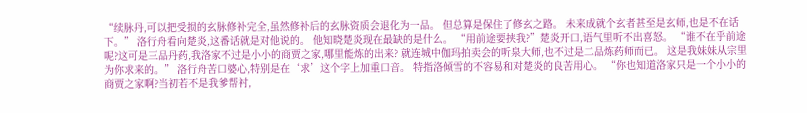“续脉丹,可以把受损的玄脉修补完全,虽然修补后的玄脉资质会退化为一品。 但总算是保住了修玄之路。 未来成就个玄者甚至是玄师,也是不在话下。” 洛行舟看向楚炎,这番话就是对他说的。 他知晓楚炎现在最缺的是什么。 “用前途要挟我?”楚炎开口,语气里听不出喜怒。 “谁不在乎前途呢?这可是三品丹药,我洛家不过是小小的商贾之家,哪里能炼的出来? 就连城中伽玛拍卖会的听泉大师,也不过是二品炼药师而已。 这是我妹妹从宗里为你求来的。” 洛行舟苦口婆心,特别是在‘求’这个字上加重口音。 特指洛倾雪的不容易和对楚炎的良苦用心。 “你也知道洛家只是一个小小的商贾之家啊?当初若不是我爹帮衬,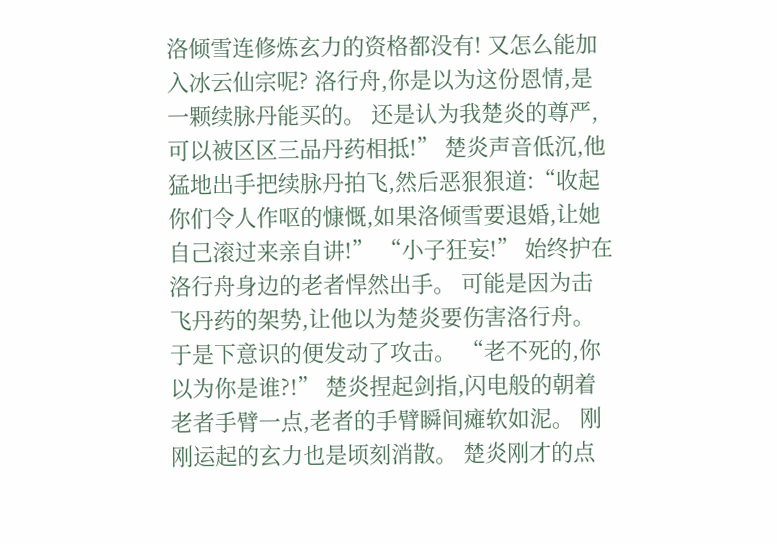洛倾雪连修炼玄力的资格都没有! 又怎么能加入冰云仙宗呢? 洛行舟,你是以为这份恩情,是一颗续脉丹能买的。 还是认为我楚炎的尊严,可以被区区三品丹药相抵!” 楚炎声音低沉,他猛地出手把续脉丹拍飞,然后恶狠狠道:“收起你们令人作呕的慷慨,如果洛倾雪要退婚,让她自己滚过来亲自讲!” “小子狂妄!” 始终护在洛行舟身边的老者悍然出手。 可能是因为击飞丹药的架势,让他以为楚炎要伤害洛行舟。 于是下意识的便发动了攻击。 “老不死的,你以为你是谁?!” 楚炎捏起剑指,闪电般的朝着老者手臂一点,老者的手臂瞬间瘫软如泥。 刚刚运起的玄力也是顷刻消散。 楚炎刚才的点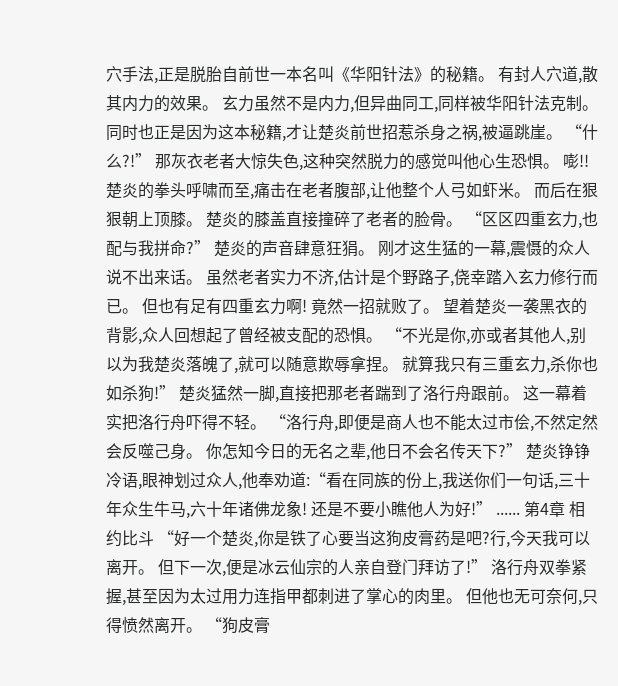穴手法,正是脱胎自前世一本名叫《华阳针法》的秘籍。 有封人穴道,散其内力的效果。 玄力虽然不是内力,但异曲同工,同样被华阳针法克制。 同时也正是因为这本秘籍,才让楚炎前世招惹杀身之祸,被逼跳崖。 “什么?!” 那灰衣老者大惊失色,这种突然脱力的感觉叫他心生恐惧。 嘭!! 楚炎的拳头呼啸而至,痛击在老者腹部,让他整个人弓如虾米。 而后在狠狠朝上顶膝。 楚炎的膝盖直接撞碎了老者的脸骨。 “区区四重玄力,也配与我拼命?” 楚炎的声音肆意狂狷。 刚才这生猛的一幕,震慑的众人说不出来话。 虽然老者实力不济,估计是个野路子,侥幸踏入玄力修行而已。 但也有足有四重玄力啊! 竟然一招就败了。 望着楚炎一袭黑衣的背影,众人回想起了曾经被支配的恐惧。 “不光是你,亦或者其他人,别以为我楚炎落魄了,就可以随意欺辱拿捏。 就算我只有三重玄力,杀你也如杀狗!” 楚炎猛然一脚,直接把那老者踹到了洛行舟跟前。 这一幕着实把洛行舟吓得不轻。 “洛行舟,即便是商人也不能太过市侩,不然定然会反噬己身。 你怎知今日的无名之辈,他日不会名传天下?” 楚炎铮铮冷语,眼神划过众人,他奉劝道:“看在同族的份上,我送你们一句话,三十年众生牛马,六十年诸佛龙象! 还是不要小瞧他人为好!” ...... 第4章 相约比斗 “好一个楚炎,你是铁了心要当这狗皮膏药是吧?行,今天我可以离开。 但下一次,便是冰云仙宗的人亲自登门拜访了!” 洛行舟双拳紧握,甚至因为太过用力连指甲都刺进了掌心的肉里。 但他也无可奈何,只得愤然离开。 “狗皮膏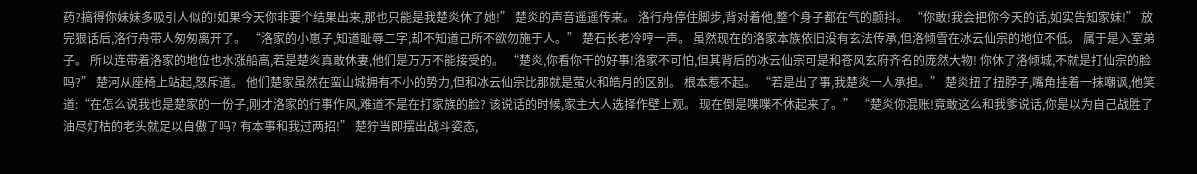药?搞得你妹妹多吸引人似的!如果今天你非要个结果出来,那也只能是我楚炎休了她!” 楚炎的声音遥遥传来。 洛行舟停住脚步,背对着他,整个身子都在气的颤抖。 “你敢!我会把你今天的话,如实告知家妹!” 放完狠话后,洛行舟带人匆匆离开了。 “洛家的小崽子,知道耻辱二字,却不知道己所不欲勿施于人。” 楚石长老冷哼一声。 虽然现在的洛家本族依旧没有玄法传承,但洛倾雪在冰云仙宗的地位不低。 属于是入室弟子。 所以连带着洛家的地位也水涨船高,若是楚炎真敢休妻,他们是万万不能接受的。 “楚炎,你看你干的好事!洛家不可怕,但其背后的冰云仙宗可是和苍风玄府齐名的庞然大物! 你休了洛倾城,不就是打仙宗的脸吗?” 楚河从座椅上站起,怒斥道。 他们楚家虽然在蛮山城拥有不小的势力,但和冰云仙宗比那就是萤火和皓月的区别。 根本惹不起。 “若是出了事,我楚炎一人承担。” 楚炎扭了扭脖子,嘴角挂着一抹嘲讽,他笑道:“在怎么说我也是楚家的一份子,刚才洛家的行事作风,难道不是在打家族的脸? 该说话的时候,家主大人选择作壁上观。 现在倒是喋喋不休起来了。” “楚炎你混账!竟敢这么和我爹说话,你是以为自己战胜了油尽灯枯的老头就足以自傲了吗? 有本事和我过两招!” 楚狞当即摆出战斗姿态,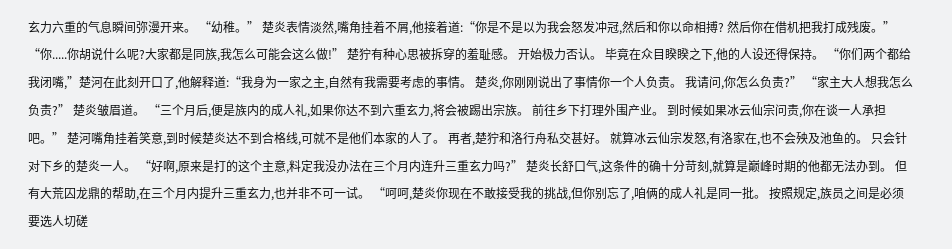玄力六重的气息瞬间弥漫开来。 “幼稚。” 楚炎表情淡然,嘴角挂着不屑,他接着道:“你是不是以为我会怒发冲冠,然后和你以命相搏? 然后你在借机把我打成残废。” “你.....你胡说什么呢?大家都是同族,我怎么可能会这么做!” 楚狞有种心思被拆穿的羞耻感。 开始极力否认。 毕竟在众目睽睽之下,他的人设还得保持。 “你们两个都给我闭嘴,”楚河在此刻开口了,他解释道:“我身为一家之主,自然有我需要考虑的事情。 楚炎,你刚刚说出了事情你一个人负责。 我请问,你怎么负责?” “家主大人想我怎么负责?” 楚炎皱眉道。 “三个月后,便是族内的成人礼,如果你达不到六重玄力,将会被踢出宗族。 前往乡下打理外围产业。 到时候如果冰云仙宗问责,你在谈一人承担吧。” 楚河嘴角挂着笑意,到时候楚炎达不到合格线,可就不是他们本家的人了。 再者,楚狞和洛行舟私交甚好。 就算冰云仙宗发怒,有洛家在,也不会殃及池鱼的。 只会针对下乡的楚炎一人。 “好啊,原来是打的这个主意,料定我没办法在三个月内连升三重玄力吗?” 楚炎长舒口气,这条件的确十分苛刻,就算是巅峰时期的他都无法办到。 但有大荒囚龙鼎的帮助,在三个月内提升三重玄力,也并非不可一试。 “呵呵,楚炎你现在不敢接受我的挑战,但你别忘了,咱俩的成人礼是同一批。 按照规定,族员之间是必须要选人切磋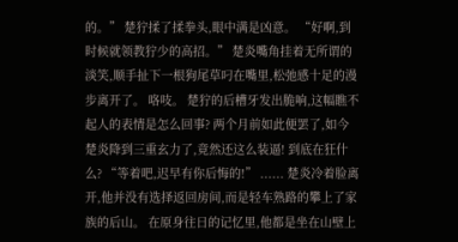的。” 楚狞揉了揉拳头,眼中满是凶意。 “好啊,到时候就领教狞少的高招。” 楚炎嘴角挂着无所谓的淡笑,顺手扯下一根狗尾草叼在嘴里,松弛感十足的漫步离开了。 咯吱。 楚狞的后槽牙发出脆响,这幅瞧不起人的表情是怎么回事? 两个月前如此便罢了,如今楚炎降到三重玄力了,竟然还这么装逼! 到底在狂什么? “等着吧,迟早有你后悔的!” ...... 楚炎冷着脸离开,他并没有选择返回房间,而是轻车熟路的攀上了家族的后山。 在原身往日的记忆里,他都是坐在山壁上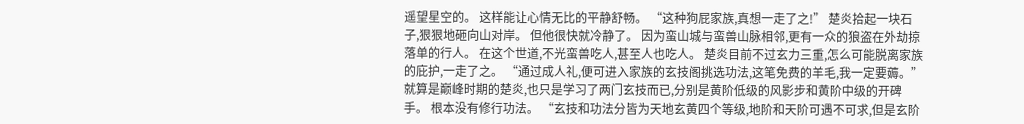遥望星空的。 这样能让心情无比的平静舒畅。 “这种狗屁家族,真想一走了之!” 楚炎拾起一块石子,狠狠地砸向山对岸。 但他很快就冷静了。 因为蛮山城与蛮兽山脉相邻,更有一众的狼盗在外劫掠落单的行人。 在这个世道,不光蛮兽吃人,甚至人也吃人。 楚炎目前不过玄力三重,怎么可能脱离家族的庇护,一走了之。 “通过成人礼,便可进入家族的玄技阁挑选功法,这笔免费的羊毛,我一定要薅。” 就算是巅峰时期的楚炎,也只是学习了两门玄技而已,分别是黄阶低级的风影步和黄阶中级的开碑手。 根本没有修行功法。 “玄技和功法分皆为天地玄黄四个等级,地阶和天阶可遇不可求,但是玄阶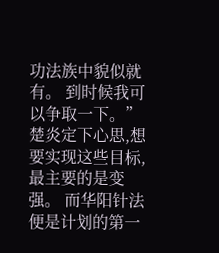功法族中貌似就有。 到时候我可以争取一下。” 楚炎定下心思,想要实现这些目标,最主要的是变强。 而华阳针法便是计划的第一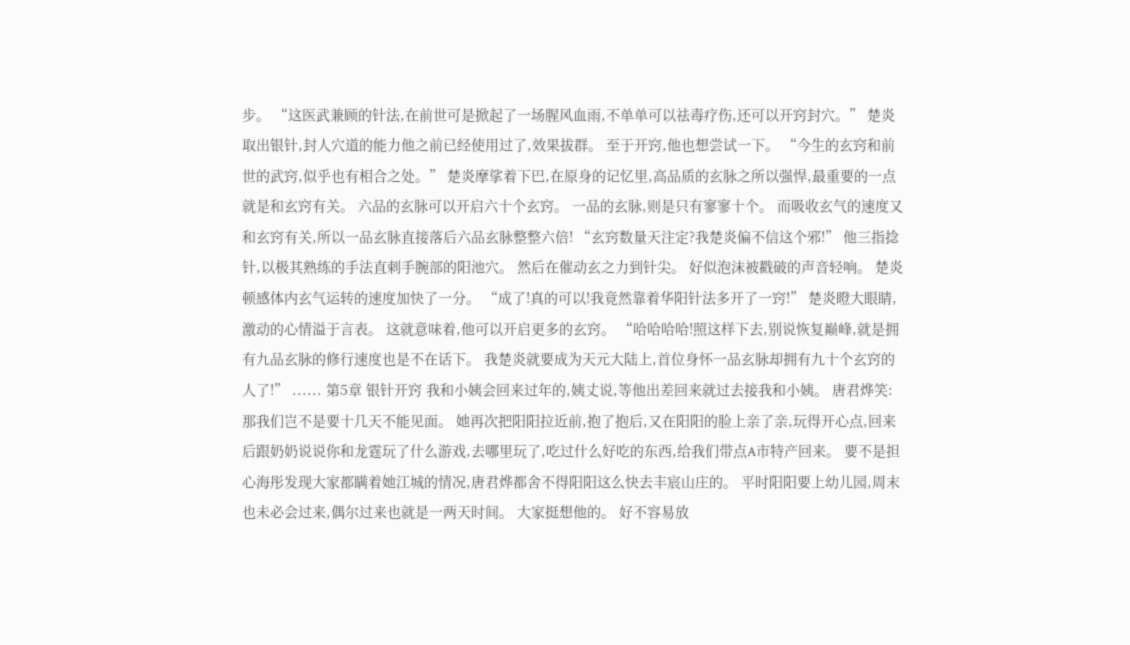步。 “这医武兼顾的针法,在前世可是掀起了一场腥风血雨,不单单可以祛毒疗伤,还可以开窍封穴。” 楚炎取出银针,封人穴道的能力他之前已经使用过了,效果拔群。 至于开窍,他也想尝试一下。 “今生的玄窍和前世的武窍,似乎也有相合之处。” 楚炎摩挲着下巴,在原身的记忆里,高品质的玄脉之所以强悍,最重要的一点就是和玄窍有关。 六品的玄脉可以开启六十个玄窍。 一品的玄脉,则是只有寥寥十个。 而吸收玄气的速度又和玄窍有关,所以一品玄脉直接落后六品玄脉整整六倍! “玄窍数量天注定?我楚炎偏不信这个邪!” 他三指捻针,以极其熟练的手法直刺手腕部的阳池穴。 然后在催动玄之力到针尖。 好似泡沫被戳破的声音轻响。 楚炎顿感体内玄气运转的速度加快了一分。 “成了!真的可以!我竟然靠着华阳针法多开了一窍!” 楚炎瞪大眼睛,激动的心情溢于言表。 这就意味着,他可以开启更多的玄窍。 “哈哈哈哈!照这样下去,别说恢复巅峰,就是拥有九品玄脉的修行速度也是不在话下。 我楚炎就要成为天元大陆上,首位身怀一品玄脉却拥有九十个玄窍的人了!” ...... 第5章 银针开窍 我和小姨会回来过年的,姨丈说,等他出差回来就过去接我和小姨。 唐君烨笑:那我们岂不是要十几天不能见面。 她再次把阳阳拉近前,抱了抱后,又在阳阳的脸上亲了亲,玩得开心点,回来后跟奶奶说说你和龙霆玩了什么游戏,去哪里玩了,吃过什么好吃的东西,给我们带点A市特产回来。 要不是担心海彤发现大家都瞒着她江城的情况,唐君烨都舍不得阳阳这么快去丰宸山庄的。 平时阳阳要上幼儿园,周末也未必会过来,偶尔过来也就是一两天时间。 大家挺想他的。 好不容易放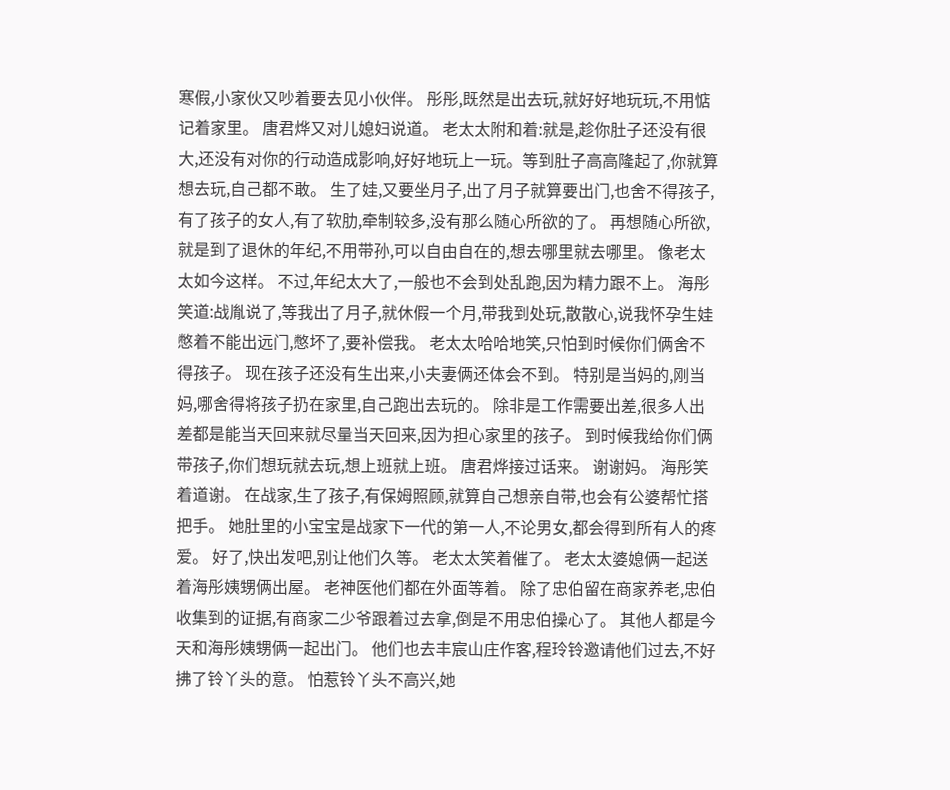寒假,小家伙又吵着要去见小伙伴。 彤彤,既然是出去玩,就好好地玩玩,不用惦记着家里。 唐君烨又对儿媳妇说道。 老太太附和着:就是,趁你肚子还没有很大,还没有对你的行动造成影响,好好地玩上一玩。等到肚子高高隆起了,你就算想去玩,自己都不敢。 生了娃,又要坐月子,出了月子就算要出门,也舍不得孩子,有了孩子的女人,有了软肋,牵制较多,没有那么随心所欲的了。 再想随心所欲,就是到了退休的年纪,不用带孙,可以自由自在的,想去哪里就去哪里。 像老太太如今这样。 不过,年纪太大了,一般也不会到处乱跑,因为精力跟不上。 海彤笑道:战胤说了,等我出了月子,就休假一个月,带我到处玩,散散心,说我怀孕生娃憋着不能出远门,憋坏了,要补偿我。 老太太哈哈地笑,只怕到时候你们俩舍不得孩子。 现在孩子还没有生出来,小夫妻俩还体会不到。 特别是当妈的,刚当妈,哪舍得将孩子扔在家里,自己跑出去玩的。 除非是工作需要出差,很多人出差都是能当天回来就尽量当天回来,因为担心家里的孩子。 到时候我给你们俩带孩子,你们想玩就去玩,想上班就上班。 唐君烨接过话来。 谢谢妈。 海彤笑着道谢。 在战家,生了孩子,有保姆照顾,就算自己想亲自带,也会有公婆帮忙搭把手。 她肚里的小宝宝是战家下一代的第一人,不论男女,都会得到所有人的疼爱。 好了,快出发吧,别让他们久等。 老太太笑着催了。 老太太婆媳俩一起送着海彤姨甥俩出屋。 老神医他们都在外面等着。 除了忠伯留在商家养老,忠伯收集到的证据,有商家二少爷跟着过去拿,倒是不用忠伯操心了。 其他人都是今天和海彤姨甥俩一起出门。 他们也去丰宸山庄作客,程玲铃邀请他们过去,不好拂了铃丫头的意。 怕惹铃丫头不高兴,她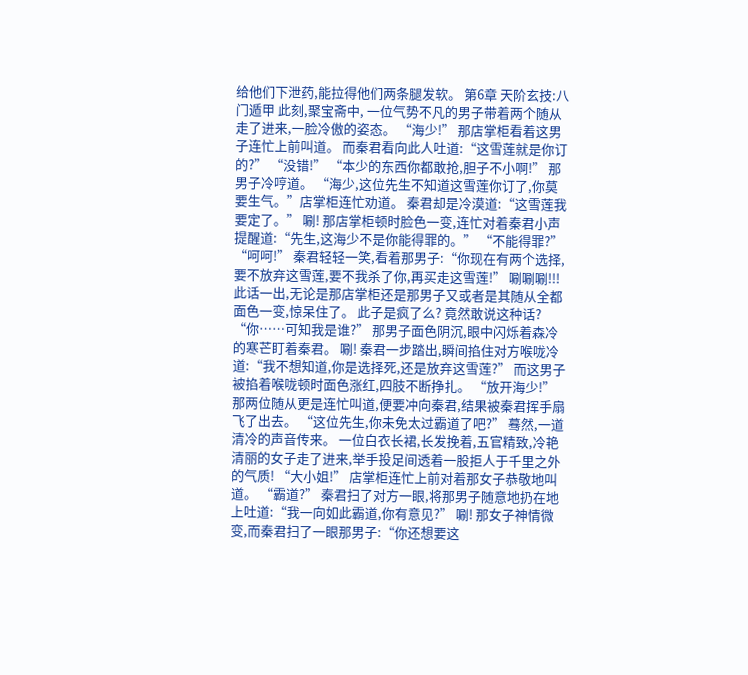给他们下泄药,能拉得他们两条腿发软。 第6章 天阶玄技:八门遁甲 此刻,聚宝斋中, 一位气势不凡的男子带着两个随从走了进来,一脸冷傲的姿态。 “海少!” 那店掌柜看着这男子连忙上前叫道。 而秦君看向此人吐道:“这雪莲就是你订的?” “没错!” “本少的东西你都敢抢,胆子不小啊!” 那男子冷哼道。 “海少,这位先生不知道这雪莲你订了,你莫要生气。”店掌柜连忙劝道。 秦君却是冷漠道:“这雪莲我要定了。” 唰! 那店掌柜顿时脸色一变,连忙对着秦君小声提醒道:“先生,这海少不是你能得罪的。” “不能得罪?” “呵呵!” 秦君轻轻一笑,看着那男子:“你现在有两个选择,要不放弃这雪莲,要不我杀了你,再买走这雪莲!” 唰唰唰!!! 此话一出,无论是那店掌柜还是那男子又或者是其随从全都面色一变,惊呆住了。 此子是疯了么? 竟然敢说这种话? “你……可知我是谁?” 那男子面色阴沉,眼中闪烁着森冷的寒芒盯着秦君。 唰! 秦君一步踏出,瞬间掐住对方喉咙冷道:“我不想知道,你是选择死,还是放弃这雪莲?” 而这男子被掐着喉咙顿时面色涨红,四肢不断挣扎。 “放开海少!” 那两位随从更是连忙叫道,便要冲向秦君,结果被秦君挥手扇飞了出去。 “这位先生,你未免太过霸道了吧?” 蓦然,一道清冷的声音传来。 一位白衣长裙,长发挽着,五官精致,冷艳清丽的女子走了进来,举手投足间透着一股拒人于千里之外的气质! “大小姐!” 店掌柜连忙上前对着那女子恭敬地叫道。 “霸道?” 秦君扫了对方一眼,将那男子随意地扔在地上吐道:“我一向如此霸道,你有意见?” 唰! 那女子神情微变,而秦君扫了一眼那男子:“你还想要这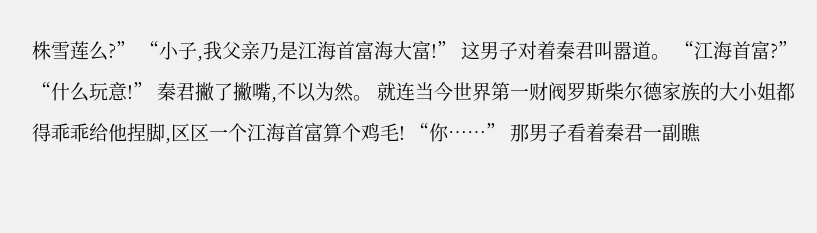株雪莲么?” “小子,我父亲乃是江海首富海大富!” 这男子对着秦君叫嚣道。 “江海首富?” “什么玩意!” 秦君撇了撇嘴,不以为然。 就连当今世界第一财阀罗斯柴尔德家族的大小姐都得乖乖给他捏脚,区区一个江海首富算个鸡毛! “你……” 那男子看着秦君一副瞧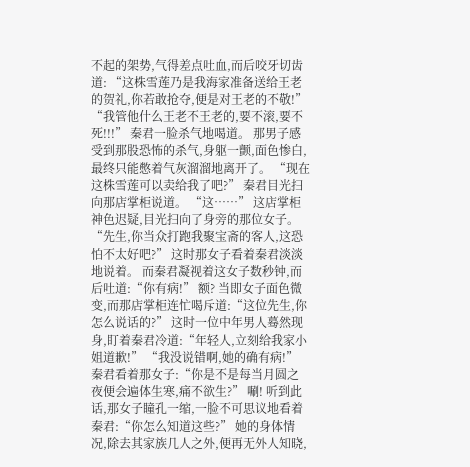不起的架势,气得差点吐血,而后咬牙切齿道: “这株雪莲乃是我海家准备送给王老的贺礼,你若敢抢夺,便是对王老的不敬!” “我管他什么王老不王老的,要不滚,要不死!!!” 秦君一脸杀气地喝道。 那男子感受到那股恐怖的杀气,身躯一颤,面色惨白,最终只能憋着气灰溜溜地离开了。 “现在这株雪莲可以卖给我了吧?” 秦君目光扫向那店掌柜说道。 “这……” 这店掌柜神色迟疑,目光扫向了身旁的那位女子。 “先生,你当众打跑我聚宝斋的客人,这恐怕不太好吧?” 这时那女子看着秦君淡淡地说着。 而秦君凝视着这女子数秒钟,而后吐道:“你有病!” 额? 当即女子面色微变,而那店掌柜连忙喝斥道:“这位先生,你怎么说话的?” 这时一位中年男人蓦然现身,盯着秦君冷道:“年轻人,立刻给我家小姐道歉!” “我没说错啊,她的确有病!” 秦君看着那女子:“你是不是每当月圆之夜便会遍体生寒,痛不欲生?” 唰! 听到此话,那女子瞳孔一缩,一脸不可思议地看着秦君:“你怎么知道这些?” 她的身体情况,除去其家族几人之外,便再无外人知晓,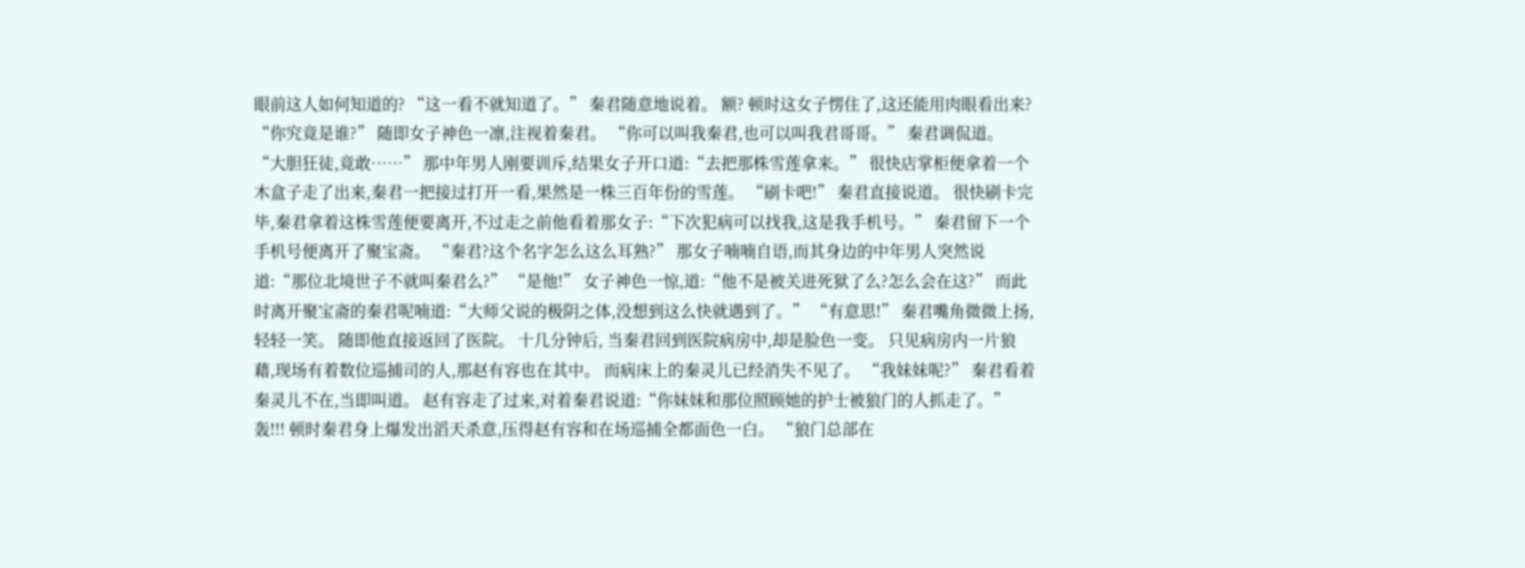眼前这人如何知道的? “这一看不就知道了。” 秦君随意地说着。 额? 顿时这女子愣住了,这还能用肉眼看出来? “你究竟是谁?” 随即女子神色一凛,注视着秦君。 “你可以叫我秦君,也可以叫我君哥哥。” 秦君调侃道。 “大胆狂徒,竟敢……” 那中年男人刚要训斥,结果女子开口道:“去把那株雪莲拿来。” 很快店掌柜便拿着一个木盒子走了出来,秦君一把接过打开一看,果然是一株三百年份的雪莲。 “刷卡吧!” 秦君直接说道。 很快刷卡完毕,秦君拿着这株雪莲便要离开,不过走之前他看着那女子:“下次犯病可以找我,这是我手机号。” 秦君留下一个手机号便离开了聚宝斋。 “秦君?这个名字怎么这么耳熟?” 那女子喃喃自语,而其身边的中年男人突然说道:“那位北境世子不就叫秦君么?” “是他!” 女子神色一惊,道:“他不是被关进死狱了么?怎么会在这?” 而此时离开聚宝斋的秦君呢喃道:“大师父说的极阴之体,没想到这么快就遇到了。” “有意思!” 秦君嘴角微微上扬,轻轻一笑。 随即他直接返回了医院。 十几分钟后, 当秦君回到医院病房中,却是脸色一变。 只见病房内一片狼藉,现场有着数位巡捕司的人,那赵有容也在其中。 而病床上的秦灵儿已经消失不见了。 “我妹妹呢?” 秦君看着秦灵儿不在,当即叫道。 赵有容走了过来,对着秦君说道:“你妹妹和那位照顾她的护士被狼门的人抓走了。” 轰!!! 顿时秦君身上爆发出滔天杀意,压得赵有容和在场巡捕全都面色一白。 “狼门总部在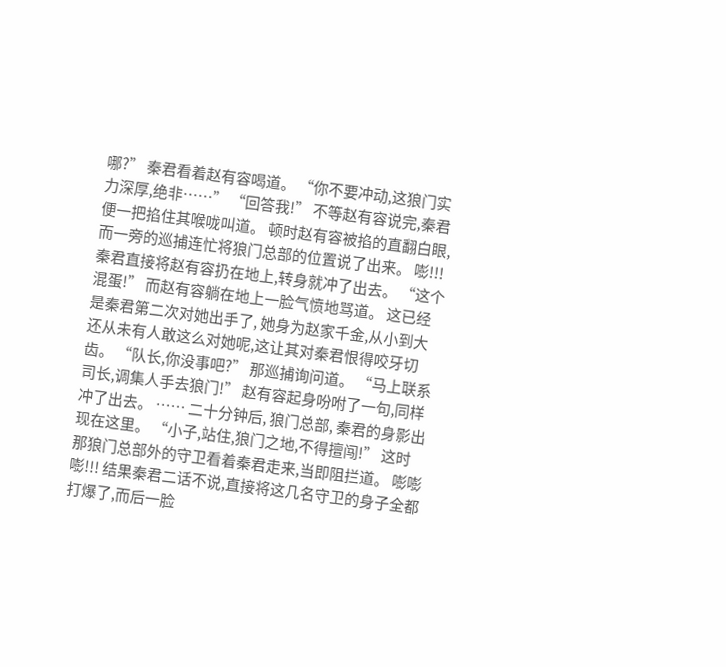哪?” 秦君看着赵有容喝道。 “你不要冲动,这狼门实力深厚,绝非……” “回答我!” 不等赵有容说完,秦君便一把掐住其喉咙叫道。 顿时赵有容被掐的直翻白眼,而一旁的巡捕连忙将狼门总部的位置说了出来。 嘭!!! 秦君直接将赵有容扔在地上,转身就冲了出去。 “这个混蛋!” 而赵有容躺在地上一脸气愤地骂道。 这已经是秦君第二次对她出手了, 她身为赵家千金,从小到大还从未有人敢这么对她呢,这让其对秦君恨得咬牙切齿。 “队长,你没事吧?” 那巡捕询问道。 “马上联系司长,调集人手去狼门!” 赵有容起身吩咐了一句,同样冲了出去。 …… 二十分钟后, 狼门总部, 秦君的身影出现在这里。 “小子,站住,狼门之地,不得擅闯!” 这时那狼门总部外的守卫看着秦君走来,当即阻拦道。 嘭嘭嘭!!! 结果秦君二话不说,直接将这几名守卫的身子全都打爆了,而后一脸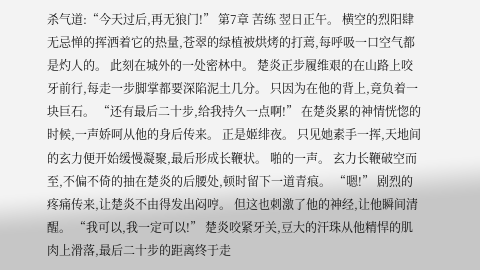杀气道:“今天过后,再无狼门!” 第7章 苦练 翌日正午。 横空的烈阳肆无忌惮的挥洒着它的热量,苍翠的绿植被烘烤的打蔫,每呼吸一口空气都是灼人的。 此刻在城外的一处密林中。 楚炎正步履维艰的在山路上咬牙前行,每走一步脚掌都要深陷泥土几分。 只因为在他的背上,竟负着一块巨石。 “还有最后二十步,给我持久一点啊!” 在楚炎累的神情恍惚的时候,一声娇呵从他的身后传来。 正是姬绯夜。 只见她素手一挥,天地间的玄力便开始缓慢凝聚,最后形成长鞭状。 啪的一声。 玄力长鞭破空而至,不偏不倚的抽在楚炎的后腰处,顿时留下一道青痕。 “嗯!” 剧烈的疼痛传来,让楚炎不由得发出闷哼。 但这也刺激了他的神经,让他瞬间清醒。 “我可以,我一定可以!” 楚炎咬紧牙关,豆大的汗珠从他精悍的肌肉上滑落,最后二十步的距离终于走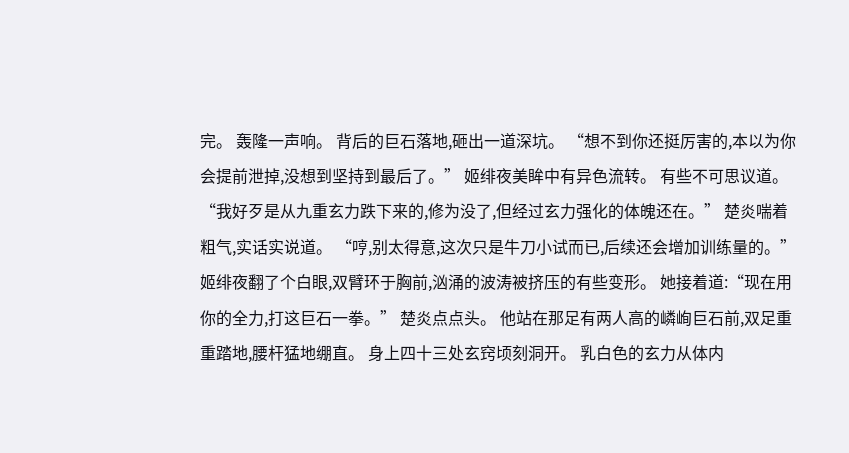完。 轰隆一声响。 背后的巨石落地,砸出一道深坑。 “想不到你还挺厉害的,本以为你会提前泄掉,没想到坚持到最后了。” 姬绯夜美眸中有异色流转。 有些不可思议道。 “我好歹是从九重玄力跌下来的,修为没了,但经过玄力强化的体魄还在。” 楚炎喘着粗气,实话实说道。 “哼,别太得意,这次只是牛刀小试而已,后续还会增加训练量的。” 姬绯夜翻了个白眼,双臂环于胸前,汹涌的波涛被挤压的有些变形。 她接着道:“现在用你的全力,打这巨石一拳。” 楚炎点点头。 他站在那足有两人高的嶙峋巨石前,双足重重踏地,腰杆猛地绷直。 身上四十三处玄窍顷刻洞开。 乳白色的玄力从体内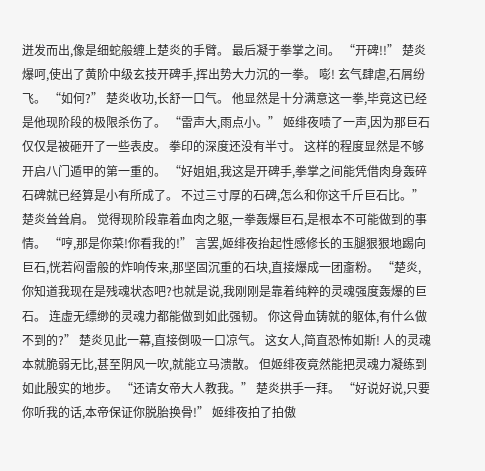迸发而出,像是细蛇般缠上楚炎的手臂。 最后凝于拳掌之间。 “开碑!!” 楚炎爆呵,使出了黄阶中级玄技开碑手,挥出势大力沉的一拳。 嘭! 玄气肆虐,石屑纷飞。 “如何?” 楚炎收功,长舒一口气。 他显然是十分满意这一拳,毕竟这已经是他现阶段的极限杀伤了。 “雷声大,雨点小。” 姬绯夜啧了一声,因为那巨石仅仅是被砸开了一些表皮。 拳印的深度还没有半寸。 这样的程度显然是不够开启八门遁甲的第一重的。 “好姐姐,我这是开碑手,拳掌之间能凭借肉身轰碎石碑就已经算是小有所成了。 不过三寸厚的石碑,怎么和你这千斤巨石比。” 楚炎耸耸肩。 觉得现阶段靠着血肉之躯,一拳轰爆巨石,是根本不可能做到的事情。 “哼,那是你菜!你看我的!” 言罢,姬绯夜抬起性感修长的玉腿狠狠地踢向巨石,恍若闷雷般的炸响传来,那坚固沉重的石块,直接爆成一团齑粉。 “楚炎,你知道我现在是残魂状态吧?也就是说,我刚刚是靠着纯粹的灵魂强度轰爆的巨石。 连虚无缥缈的灵魂力都能做到如此强韧。 你这骨血铸就的躯体,有什么做不到的?” 楚炎见此一幕,直接倒吸一口凉气。 这女人,简直恐怖如斯! 人的灵魂本就脆弱无比,甚至阴风一吹,就能立马溃散。 但姬绯夜竟然能把灵魂力凝练到如此殷实的地步。 “还请女帝大人教我。” 楚炎拱手一拜。 “好说好说,只要你听我的话,本帝保证你脱胎换骨!” 姬绯夜拍了拍傲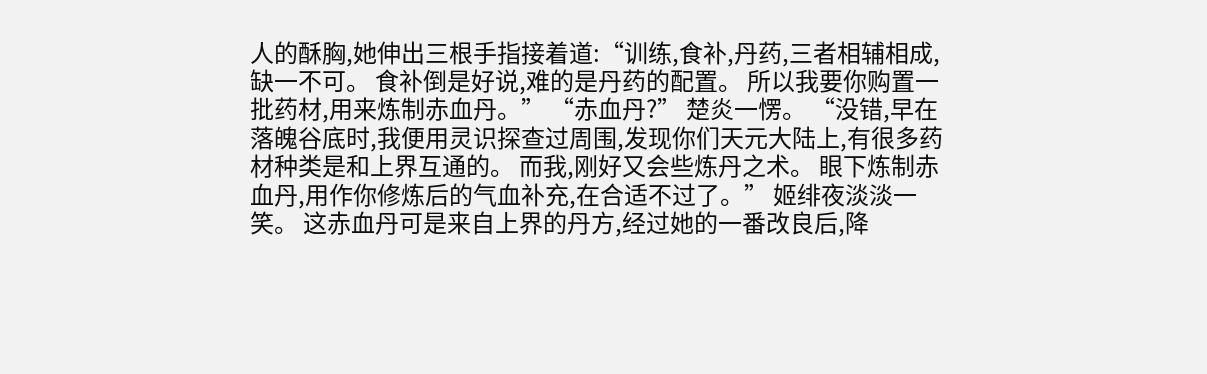人的酥胸,她伸出三根手指接着道:“训练,食补,丹药,三者相辅相成,缺一不可。 食补倒是好说,难的是丹药的配置。 所以我要你购置一批药材,用来炼制赤血丹。” “赤血丹?” 楚炎一愣。 “没错,早在落魄谷底时,我便用灵识探查过周围,发现你们天元大陆上,有很多药材种类是和上界互通的。 而我,刚好又会些炼丹之术。 眼下炼制赤血丹,用作你修炼后的气血补充,在合适不过了。” 姬绯夜淡淡一笑。 这赤血丹可是来自上界的丹方,经过她的一番改良后,降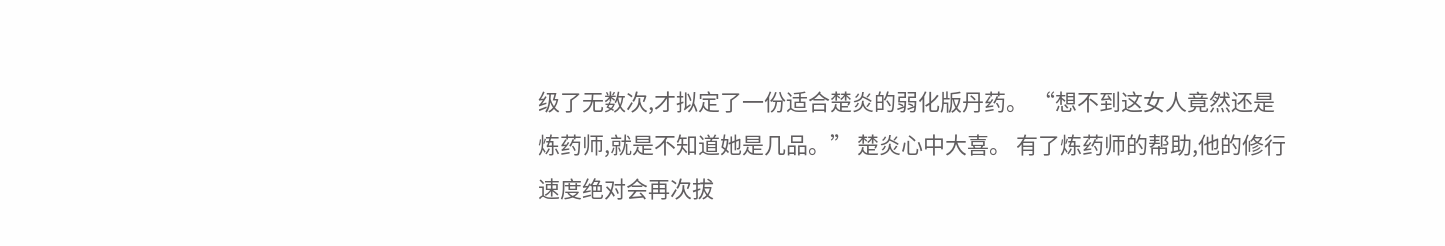级了无数次,才拟定了一份适合楚炎的弱化版丹药。 “想不到这女人竟然还是炼药师,就是不知道她是几品。” 楚炎心中大喜。 有了炼药师的帮助,他的修行速度绝对会再次拔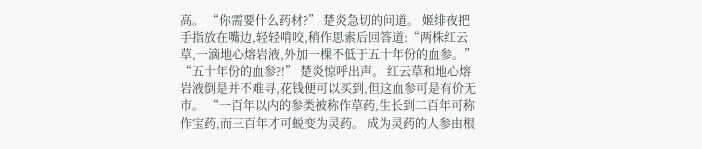高。 “你需要什么药材?” 楚炎急切的问道。 姬绯夜把手指放在嘴边,轻轻啃咬,稍作思索后回答道:“两株红云草,一滴地心熔岩液,外加一棵不低于五十年份的血参。” “五十年份的血参?!” 楚炎惊呼出声。 红云草和地心熔岩液倒是并不难寻,花钱便可以买到,但这血参可是有价无市。 “一百年以内的参类被称作草药,生长到二百年可称作宝药,而三百年才可蜕变为灵药。 成为灵药的人参由根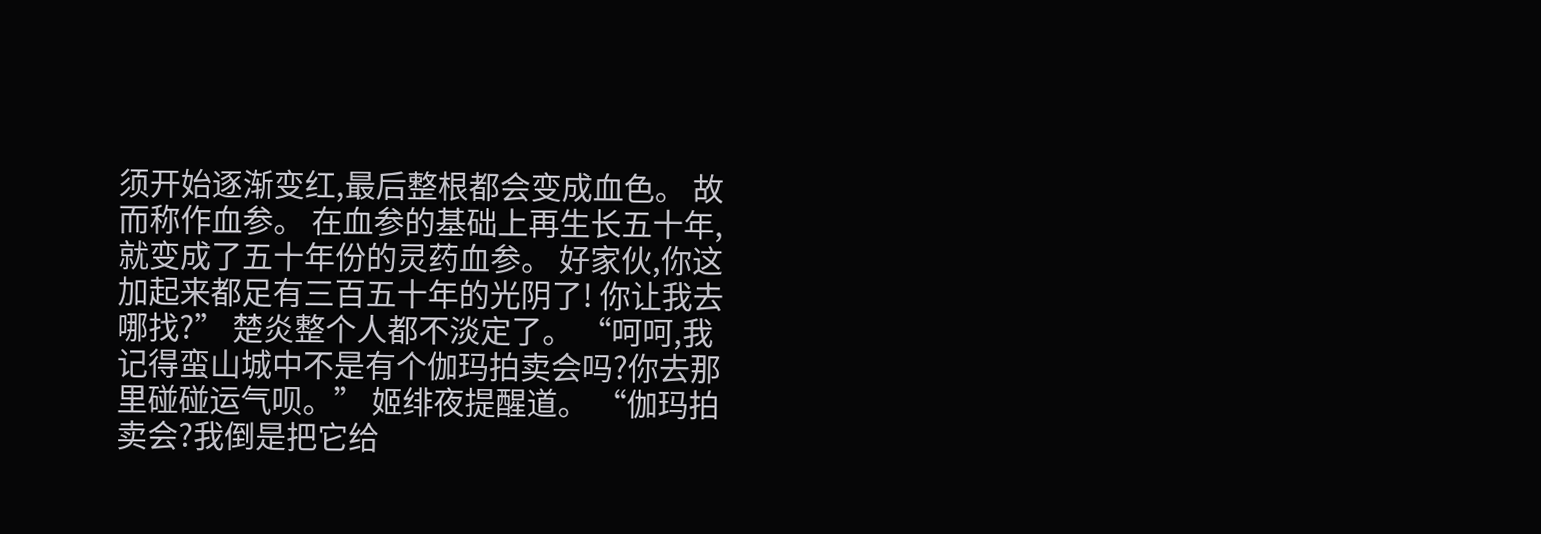须开始逐渐变红,最后整根都会变成血色。 故而称作血参。 在血参的基础上再生长五十年,就变成了五十年份的灵药血参。 好家伙,你这加起来都足有三百五十年的光阴了! 你让我去哪找?” 楚炎整个人都不淡定了。 “呵呵,我记得蛮山城中不是有个伽玛拍卖会吗?你去那里碰碰运气呗。” 姬绯夜提醒道。 “伽玛拍卖会?我倒是把它给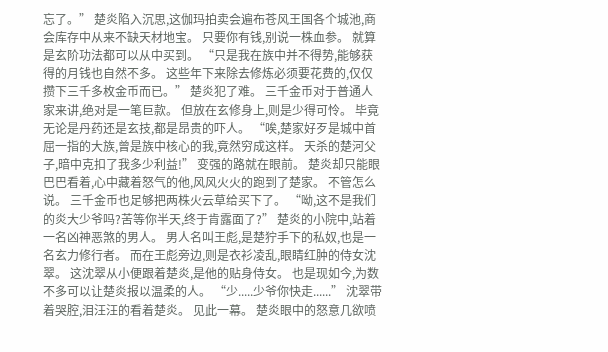忘了。” 楚炎陷入沉思,这伽玛拍卖会遍布苍风王国各个城池,商会库存中从来不缺天材地宝。 只要你有钱,别说一株血参。 就算是玄阶功法都可以从中买到。 “只是我在族中并不得势,能够获得的月钱也自然不多。 这些年下来除去修炼必须要花费的,仅仅攒下三千多枚金币而已。” 楚炎犯了难。 三千金币对于普通人家来讲,绝对是一笔巨款。 但放在玄修身上,则是少得可怜。 毕竟无论是丹药还是玄技,都是昂贵的吓人。 “唉,楚家好歹是城中首屈一指的大族,曾是族中核心的我,竟然穷成这样。 天杀的楚河父子,暗中克扣了我多少利益!” 变强的路就在眼前。 楚炎却只能眼巴巴看着,心中藏着怒气的他,风风火火的跑到了楚家。 不管怎么说。 三千金币也足够把两株火云草给买下了。 “呦,这不是我们的炎大少爷吗?苦等你半天,终于肯露面了?” 楚炎的小院中,站着一名凶神恶煞的男人。 男人名叫王彪,是楚狞手下的私奴,也是一名玄力修行者。 而在王彪旁边,则是衣衫凌乱,眼睛红肿的侍女沈翠。 这沈翠从小便跟着楚炎,是他的贴身侍女。 也是现如今,为数不多可以让楚炎报以温柔的人。 “少.....少爷你快走......” 沈翠带着哭腔,泪汪汪的看着楚炎。 见此一幕。 楚炎眼中的怒意几欲喷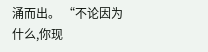涌而出。 “不论因为什么,你现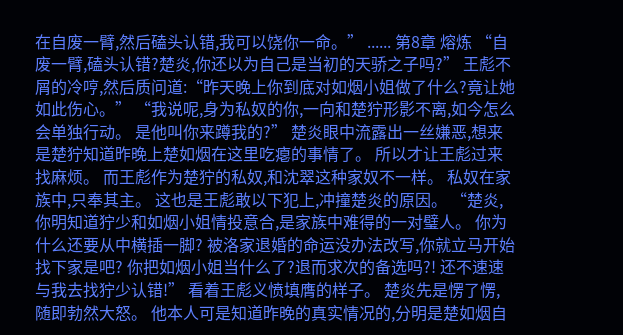在自废一臂,然后磕头认错,我可以饶你一命。” ...... 第8章 熔炼 “自废一臂,磕头认错?楚炎,你还以为自己是当初的天骄之子吗?” 王彪不屑的冷哼,然后质问道:“昨天晚上你到底对如烟小姐做了什么?竟让她如此伤心。” “我说呢,身为私奴的你,一向和楚狞形影不离,如今怎么会单独行动。 是他叫你来蹲我的?” 楚炎眼中流露出一丝嫌恶,想来是楚狞知道昨晚上楚如烟在这里吃瘪的事情了。 所以才让王彪过来找麻烦。 而王彪作为楚狞的私奴,和沈翠这种家奴不一样。 私奴在家族中,只奉其主。 这也是王彪敢以下犯上,冲撞楚炎的原因。 “楚炎,你明知道狞少和如烟小姐情投意合,是家族中难得的一对璧人。 你为什么还要从中横插一脚? 被洛家退婚的命运没办法改写,你就立马开始找下家是吧? 你把如烟小姐当什么了?退而求次的备选吗?! 还不速速与我去找狞少认错!” 看着王彪义愤填膺的样子。 楚炎先是愣了愣,随即勃然大怒。 他本人可是知道昨晚的真实情况的,分明是楚如烟自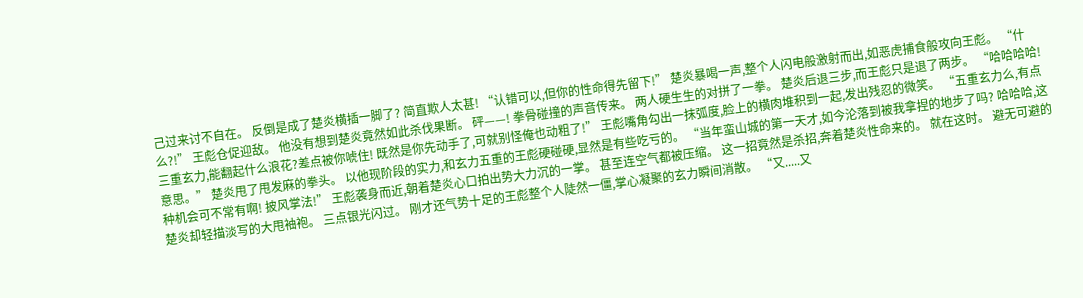己过来讨不自在。 反倒是成了楚炎横插一脚了? 简直欺人太甚! “认错可以,但你的性命得先留下!” 楚炎暴喝一声,整个人闪电般激射而出,如恶虎捕食般攻向王彪。 “什么?!” 王彪仓促迎敌。 他没有想到楚炎竟然如此杀伐果断。 砰——! 拳骨碰撞的声音传来。 两人硬生生的对拼了一拳。 楚炎后退三步,而王彪只是退了两步。 “哈哈哈哈!三重玄力,能翻起什么浪花?差点被你唬住! 既然是你先动手了,可就别怪俺也动粗了!” 王彪嘴角勾出一抹弧度,脸上的横肉堆积到一起,发出残忍的微笑。 “五重玄力么,有点意思。” 楚炎甩了甩发麻的拳头。 以他现阶段的实力,和玄力五重的王彪硬碰硬,显然是有些吃亏的。 “当年蛮山城的第一天才,如今沦落到被我拿捏的地步了吗? 哈哈哈,这种机会可不常有啊! 披风掌法!” 王彪袭身而近,朝着楚炎心口拍出势大力沉的一掌。 甚至连空气都被压缩。 这一招竟然是杀招,奔着楚炎性命来的。 就在这时。 避无可避的楚炎却轻描淡写的大甩袖袍。 三点银光闪过。 刚才还气势十足的王彪整个人陡然一僵,掌心凝聚的玄力瞬间消散。 “又.....又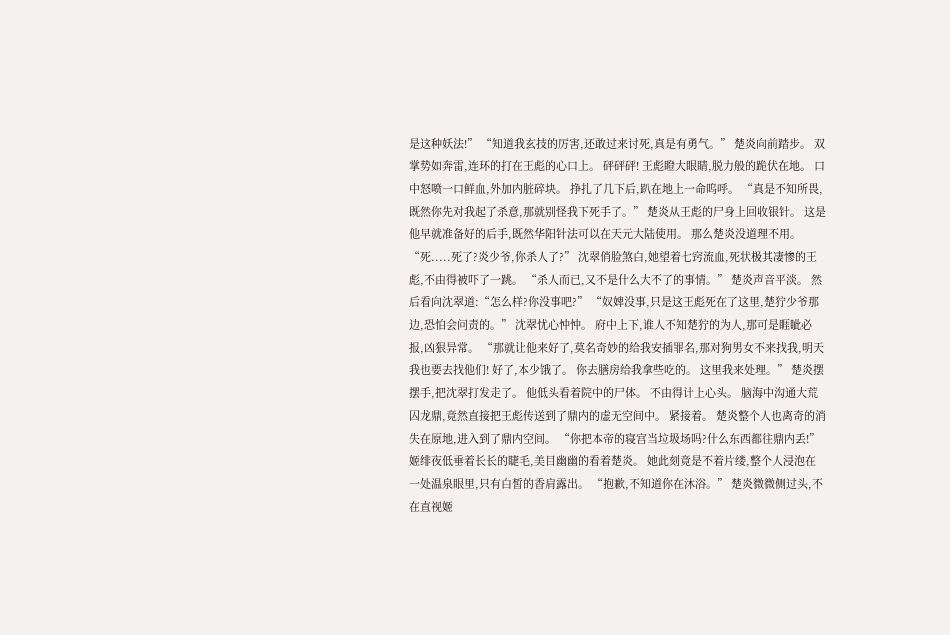是这种妖法!” “知道我玄技的厉害,还敢过来讨死,真是有勇气。” 楚炎向前踏步。 双掌势如奔雷,连环的打在王彪的心口上。 砰砰砰! 王彪瞪大眼睛,脱力般的跪伏在地。 口中怒喷一口鲜血,外加内脏碎块。 挣扎了几下后,趴在地上一命呜呼。 “真是不知所畏,既然你先对我起了杀意,那就别怪我下死手了。” 楚炎从王彪的尸身上回收银针。 这是他早就准备好的后手,既然华阳针法可以在天元大陆使用。 那么楚炎没道理不用。 “死.....死了?炎少爷,你杀人了?” 沈翠俏脸煞白,她望着七窍流血,死状极其凄惨的王彪,不由得被吓了一跳。 “杀人而已,又不是什么大不了的事情。” 楚炎声音平淡。 然后看向沈翠道:“怎么样?你没事吧?” “奴婢没事,只是这王彪死在了这里,楚狞少爷那边,恐怕会问责的。” 沈翠忧心忡忡。 府中上下,谁人不知楚狞的为人,那可是睚眦必报,凶狠异常。 “那就让他来好了,莫名奇妙的给我安插罪名,那对狗男女不来找我,明天我也要去找他们! 好了,本少饿了。 你去膳房给我拿些吃的。 这里我来处理。” 楚炎摆摆手,把沈翠打发走了。 他低头看着院中的尸体。 不由得计上心头。 脑海中沟通大荒囚龙鼎,竟然直接把王彪传送到了鼎内的虚无空间中。 紧接着。 楚炎整个人也离奇的消失在原地,进入到了鼎内空间。 “你把本帝的寝宫当垃圾场吗?什么东西都往鼎内丢!” 姬绯夜低垂着长长的睫毛,美目幽幽的看着楚炎。 她此刻竟是不着片缕,整个人浸泡在一处温泉眼里,只有白皙的香肩露出。 “抱歉,不知道你在沐浴。” 楚炎微微侧过头,不在直视姬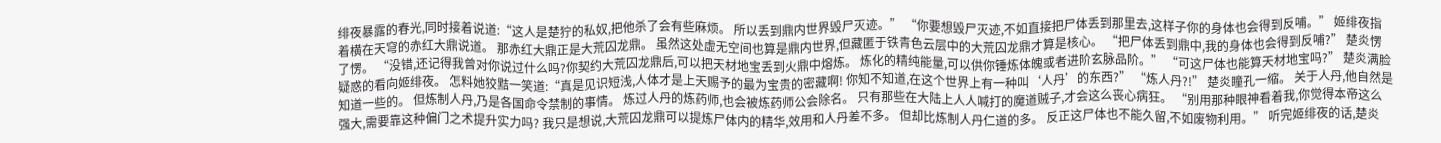绯夜暴露的春光,同时接着说道:“这人是楚狞的私奴,把他杀了会有些麻烦。 所以丢到鼎内世界毁尸灭迹。” “你要想毁尸灭迹,不如直接把尸体丢到那里去,这样子你的身体也会得到反哺。” 姬绯夜指着横在天穹的赤红大鼎说道。 那赤红大鼎正是大荒囚龙鼎。 虽然这处虚无空间也算是鼎内世界,但藏匿于铁青色云层中的大荒囚龙鼎才算是核心。 “把尸体丢到鼎中,我的身体也会得到反哺?” 楚炎愣了愣。 “没错,还记得我曾对你说过什么吗?你契约大荒囚龙鼎后,可以把天材地宝丢到火鼎中熔炼。 炼化的精纯能量,可以供你锤炼体魄或者进阶玄脉品阶。” “可这尸体也能算天材地宝吗?” 楚炎满脸疑惑的看向姬绯夜。 怎料她狡黠一笑道:“真是见识短浅,人体才是上天赐予的最为宝贵的密藏啊! 你知不知道,在这个世界上有一种叫‘人丹’的东西?” “炼人丹?!” 楚炎瞳孔一缩。 关于人丹,他自然是知道一些的。 但炼制人丹,乃是各国命令禁制的事情。 炼过人丹的炼药师,也会被炼药师公会除名。 只有那些在大陆上人人喊打的魔道贼子,才会这么丧心病狂。 “别用那种眼神看着我,你觉得本帝这么强大,需要靠这种偏门之术提升实力吗? 我只是想说,大荒囚龙鼎可以提炼尸体内的精华,效用和人丹差不多。 但却比炼制人丹仁道的多。 反正这尸体也不能久留,不如废物利用。” 听完姬绯夜的话,楚炎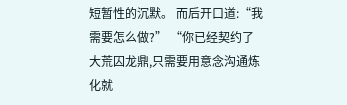短暂性的沉默。 而后开口道:“我需要怎么做?” “你已经契约了大荒囚龙鼎,只需要用意念沟通炼化就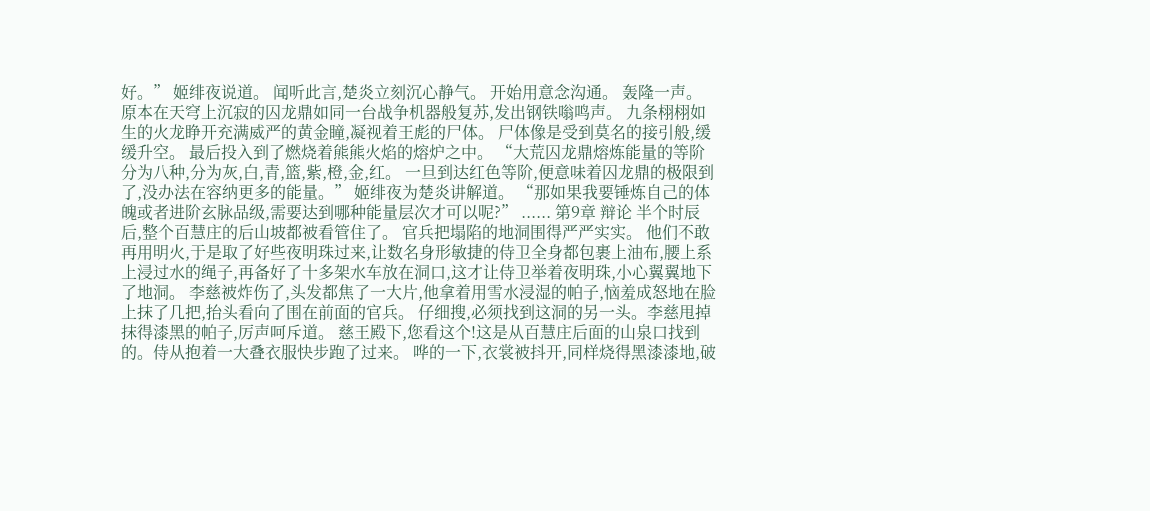好。” 姬绯夜说道。 闻听此言,楚炎立刻沉心静气。 开始用意念沟通。 轰隆一声。 原本在天穹上沉寂的囚龙鼎如同一台战争机器般复苏,发出钢铁嗡鸣声。 九条栩栩如生的火龙睁开充满威严的黄金瞳,凝视着王彪的尸体。 尸体像是受到莫名的接引般,缓缓升空。 最后投入到了燃烧着熊熊火焰的熔炉之中。 “大荒囚龙鼎熔炼能量的等阶分为八种,分为灰,白,青,篮,紫,橙,金,红。 一旦到达红色等阶,便意味着囚龙鼎的极限到了,没办法在容纳更多的能量。” 姬绯夜为楚炎讲解道。 “那如果我要锤炼自己的体魄或者进阶玄脉品级,需要达到哪种能量层次才可以呢?” ...... 第9章 辩论 半个时辰后,整个百慧庄的后山坡都被看管住了。 官兵把塌陷的地洞围得严严实实。 他们不敢再用明火,于是取了好些夜明珠过来,让数名身形敏捷的侍卫全身都包裹上油布,腰上系上浸过水的绳子,再备好了十多架水车放在洞口,这才让侍卫举着夜明珠,小心翼翼地下了地洞。 李慈被炸伤了,头发都焦了一大片,他拿着用雪水浸湿的帕子,恼羞成怒地在脸上抹了几把,抬头看向了围在前面的官兵。 仔细搜,必须找到这洞的另一头。李慈甩掉抹得漆黑的帕子,厉声呵斥道。 慈王殿下,您看这个!这是从百慧庄后面的山泉口找到的。侍从抱着一大叠衣服快步跑了过来。 哗的一下,衣裳被抖开,同样烧得黑漆漆地,破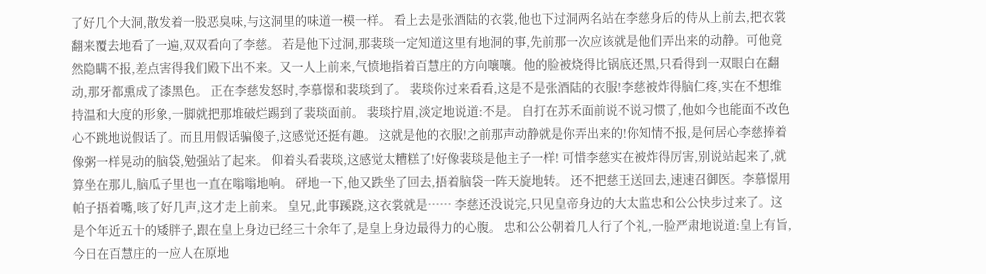了好几个大洞,散发着一股恶臭味,与这洞里的味道一模一样。 看上去是张酒陆的衣裳,他也下过洞两名站在李慈身后的侍从上前去,把衣裳翻来覆去地看了一遍,双双看向了李慈。 若是他下过洞,那裴琰一定知道这里有地洞的事,先前那一次应该就是他们弄出来的动静。可他竟然隐瞒不报,差点害得我们殿下出不来。又一人上前来,气愤地指着百慧庄的方向嚷嚷。他的脸被烧得比锅底还黑,只看得到一双眼白在翻动,那牙都熏成了漆黑色。 正在李慈发怒时,李慕憬和裴琰到了。 裴琰你过来看看,这是不是张酒陆的衣服!李慈被炸得脑仁疼,实在不想维持温和大度的形象,一脚就把那堆破烂踢到了裴琰面前。 裴琰拧眉,淡定地说道:不是。 自打在苏禾面前说不说习惯了,他如今也能面不改色心不跳地说假话了。而且用假话骗傻子,这感觉还挺有趣。 这就是他的衣服!之前那声动静就是你弄出来的!你知情不报,是何居心李慈捧着像粥一样晃动的脑袋,勉强站了起来。 仰着头看裴琰,这感觉太糟糕了!好像裴琰是他主子一样! 可惜李慈实在被炸得厉害,别说站起来了,就算坐在那儿,脑瓜子里也一直在嗡嗡地响。 砰地一下,他又跌坐了回去,捂着脑袋一阵天旋地转。 还不把慈王送回去,速速召御医。李慕憬用帕子捂着嘴,咳了好几声,这才走上前来。 皇兄,此事蹊跷,这衣裳就是…… 李慈还没说完,只见皇帝身边的大太监忠和公公快步过来了。这是个年近五十的矮胖子,跟在皇上身边已经三十余年了,是皇上身边最得力的心腹。 忠和公公朝着几人行了个礼,一脸严肃地说道:皇上有旨,今日在百慧庄的一应人在原地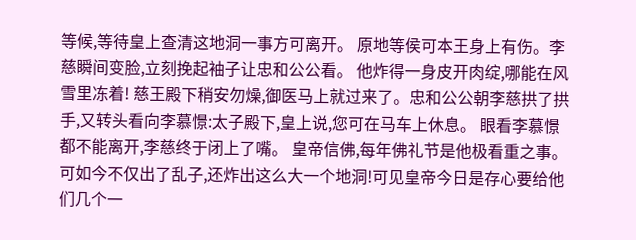等候,等待皇上查清这地洞一事方可离开。 原地等侯可本王身上有伤。李慈瞬间变脸,立刻挽起袖子让忠和公公看。 他炸得一身皮开肉绽,哪能在风雪里冻着! 慈王殿下稍安勿燥,御医马上就过来了。忠和公公朝李慈拱了拱手,又转头看向李慕憬:太子殿下,皇上说,您可在马车上休息。 眼看李慕憬都不能离开,李慈终于闭上了嘴。 皇帝信佛,每年佛礼节是他极看重之事。可如今不仅出了乱子,还炸出这么大一个地洞!可见皇帝今日是存心要给他们几个一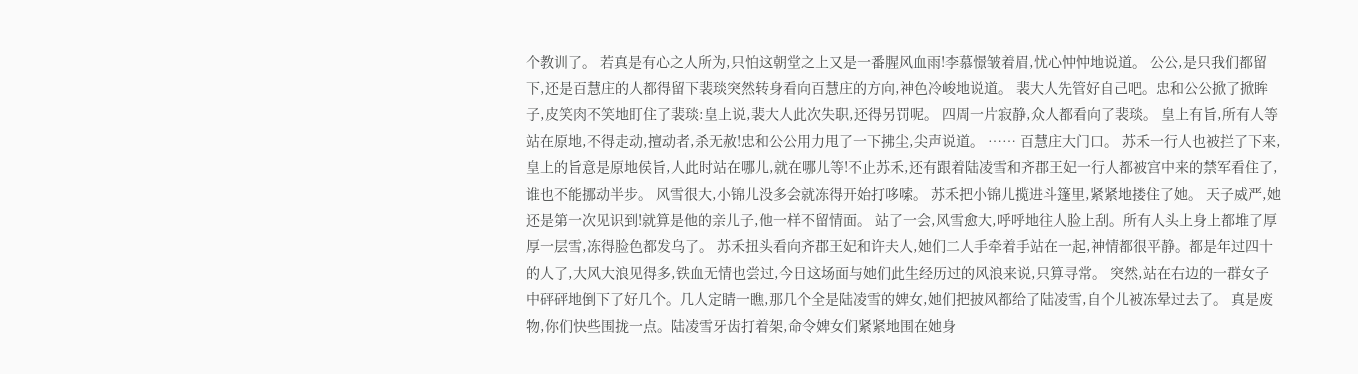个教训了。 若真是有心之人所为,只怕这朝堂之上又是一番腥风血雨!李慕憬皱着眉,忧心忡忡地说道。 公公,是只我们都留下,还是百慧庄的人都得留下裴琰突然转身看向百慧庄的方向,神色冷峻地说道。 裴大人先管好自己吧。忠和公公掀了掀眸子,皮笑肉不笑地盯住了裴琰:皇上说,裴大人此次失职,还得另罚呢。 四周一片寂静,众人都看向了裴琰。 皇上有旨,所有人等站在原地,不得走动,擅动者,杀无赦!忠和公公用力甩了一下拂尘,尖声说道。 …… 百慧庄大门口。 苏禾一行人也被拦了下来,皇上的旨意是原地侯旨,人此时站在哪儿,就在哪儿等!不止苏禾,还有跟着陆凌雪和齐郡王妃一行人都被宫中来的禁军看住了,谁也不能挪动半步。 风雪很大,小锦儿没多会就冻得开始打哆嗦。 苏禾把小锦儿揽进斗篷里,紧紧地搂住了她。 天子威严,她还是第一次见识到!就算是他的亲儿子,他一样不留情面。 站了一会,风雪愈大,呼呼地往人脸上刮。所有人头上身上都堆了厚厚一层雪,冻得脸色都发乌了。 苏禾扭头看向齐郡王妃和许夫人,她们二人手牵着手站在一起,神情都很平静。都是年过四十的人了,大风大浪见得多,铁血无情也尝过,今日这场面与她们此生经历过的风浪来说,只算寻常。 突然,站在右边的一群女子中砰砰地倒下了好几个。几人定睛一瞧,那几个全是陆凌雪的婢女,她们把披风都给了陆凌雪,自个儿被冻晕过去了。 真是废物,你们快些围拢一点。陆凌雪牙齿打着架,命令婢女们紧紧地围在她身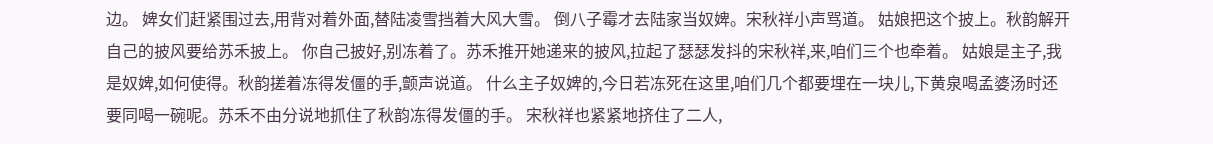边。 婢女们赶紧围过去,用背对着外面,替陆凌雪挡着大风大雪。 倒八子霉才去陆家当奴婢。宋秋祥小声骂道。 姑娘把这个披上。秋韵解开自己的披风要给苏禾披上。 你自己披好,别冻着了。苏禾推开她递来的披风,拉起了瑟瑟发抖的宋秋祥,来,咱们三个也牵着。 姑娘是主子,我是奴婢,如何使得。秋韵搓着冻得发僵的手,颤声说道。 什么主子奴婢的,今日若冻死在这里,咱们几个都要埋在一块儿,下黄泉喝孟婆汤时还要同喝一碗呢。苏禾不由分说地抓住了秋韵冻得发僵的手。 宋秋祥也紧紧地挤住了二人,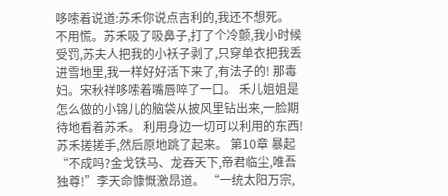哆嗦着说道:苏禾你说点吉利的,我还不想死。 不用慌。苏禾吸了吸鼻子,打了个冷颤,我小时候受罚,苏夫人把我的小袄子剥了,只穿单衣把我丢进雪地里,我一样好好活下来了,有法子的! 那毒妇。宋秋祥哆嗦着嘴唇啐了一口。 禾儿姐姐是怎么做的小锦儿的脑袋从披风里钻出来,一脸期待地看着苏禾。 利用身边一切可以利用的东西!苏禾搓搓手,然后原地跳了起来。 第10章 暴起 “不成吗?金戈铁马、龙吞天下,帝君临尘,唯吾独尊!”李天命慷慨激昂道。 “一统太阳万宗,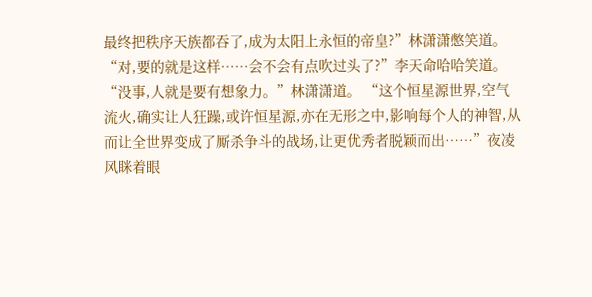最终把秩序天族都吞了,成为太阳上永恒的帝皇?”林潇潇憋笑道。 “对,要的就是这样……会不会有点吹过头了?”李天命哈哈笑道。 “没事,人就是要有想象力。”林潇潇道。 “这个恒星源世界,空气流火,确实让人狂躁,或许恒星源,亦在无形之中,影响每个人的神智,从而让全世界变成了厮杀争斗的战场,让更优秀者脱颖而出……”夜凌风眯着眼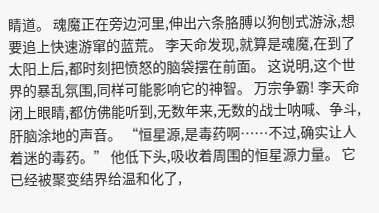睛道。 魂魔正在旁边河里,伸出六条胳膊以狗刨式游泳,想要追上快速游窜的蓝荒。 李天命发现,就算是魂魔,在到了太阳上后,都时刻把愤怒的脑袋摆在前面。 这说明,这个世界的暴乱氛围,同样可能影响它的神智。 万宗争霸! 李天命闭上眼睛,都仿佛能听到,无数年来,无数的战士呐喊、争斗,肝脑涂地的声音。 “恒星源,是毒药啊……不过,确实让人着迷的毒药。” 他低下头,吸收着周围的恒星源力量。 它已经被聚变结界给温和化了,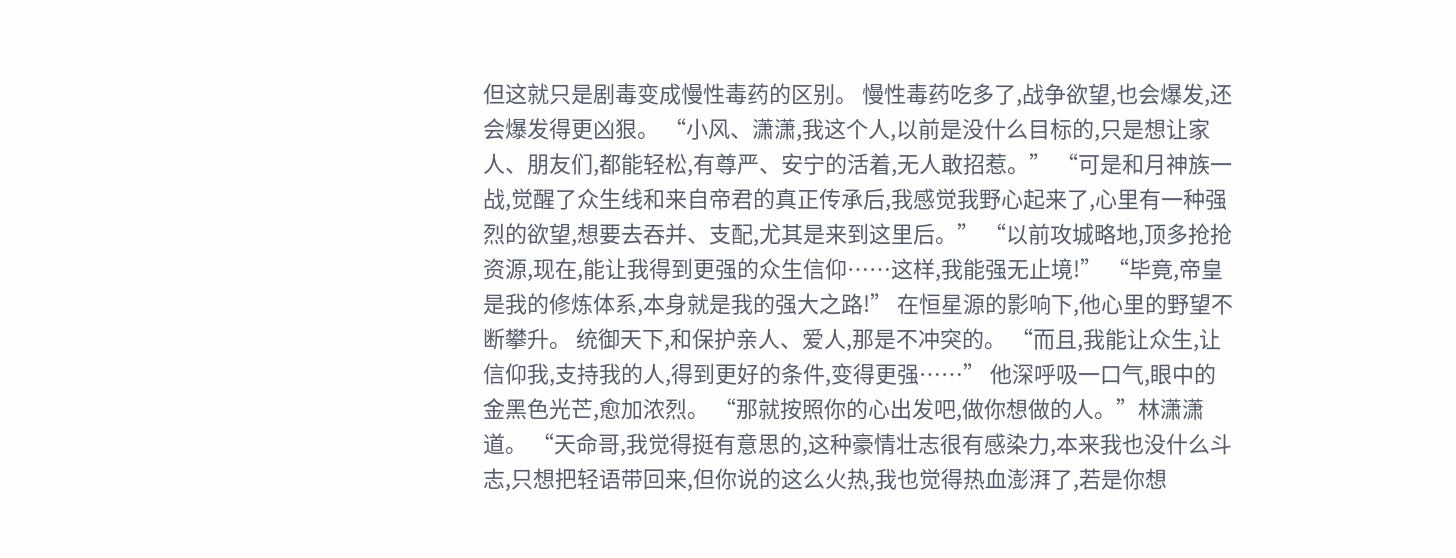但这就只是剧毒变成慢性毒药的区别。 慢性毒药吃多了,战争欲望,也会爆发,还会爆发得更凶狠。 “小风、潇潇,我这个人,以前是没什么目标的,只是想让家人、朋友们,都能轻松,有尊严、安宁的活着,无人敢招惹。” “可是和月神族一战,觉醒了众生线和来自帝君的真正传承后,我感觉我野心起来了,心里有一种强烈的欲望,想要去吞并、支配,尤其是来到这里后。” “以前攻城略地,顶多抢抢资源,现在,能让我得到更强的众生信仰……这样,我能强无止境!” “毕竟,帝皇是我的修炼体系,本身就是我的强大之路!” 在恒星源的影响下,他心里的野望不断攀升。 统御天下,和保护亲人、爱人,那是不冲突的。 “而且,我能让众生,让信仰我,支持我的人,得到更好的条件,变得更强……” 他深呼吸一口气,眼中的金黑色光芒,愈加浓烈。 “那就按照你的心出发吧,做你想做的人。”林潇潇道。 “天命哥,我觉得挺有意思的,这种豪情壮志很有感染力,本来我也没什么斗志,只想把轻语带回来,但你说的这么火热,我也觉得热血澎湃了,若是你想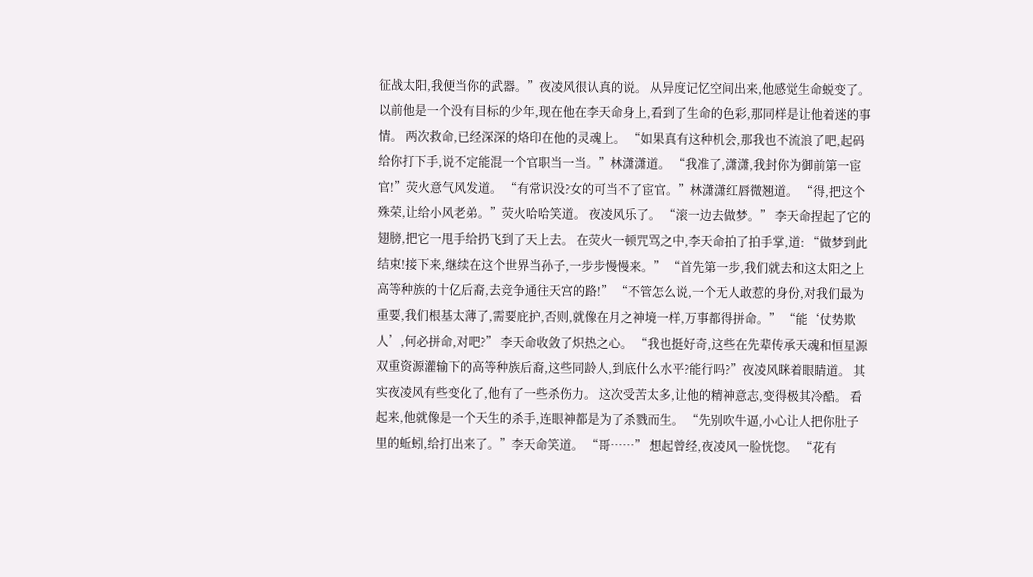征战太阳,我便当你的武器。”夜凌风很认真的说。 从异度记忆空间出来,他感觉生命蜕变了。 以前他是一个没有目标的少年,现在他在李天命身上,看到了生命的色彩,那同样是让他着迷的事情。 两次救命,已经深深的烙印在他的灵魂上。 “如果真有这种机会,那我也不流浪了吧,起码给你打下手,说不定能混一个官职当一当。”林潇潇道。 “我准了,潇潇,我封你为御前第一宦官!”荧火意气风发道。 “有常识没?女的可当不了宦官。”林潇潇红唇微翘道。 “得,把这个殊荣,让给小风老弟。”荧火哈哈笑道。 夜凌风乐了。 “滚一边去做梦。” 李天命捏起了它的翅膀,把它一甩手给扔飞到了天上去。 在荧火一顿咒骂之中,李天命拍了拍手掌,道: “做梦到此结束!接下来,继续在这个世界当孙子,一步步慢慢来。” “首先第一步,我们就去和这太阳之上高等种族的十亿后裔,去竞争通往天宫的路!” “不管怎么说,一个无人敢惹的身份,对我们最为重要,我们根基太薄了,需要庇护,否则,就像在月之神境一样,万事都得拼命。” “能‘仗势欺人’,何必拼命,对吧?” 李天命收敛了炽热之心。 “我也挺好奇,这些在先辈传承天魂和恒星源双重资源灌输下的高等种族后裔,这些同龄人,到底什么水平?能行吗?”夜凌风眯着眼睛道。 其实夜凌风有些变化了,他有了一些杀伤力。 这次受苦太多,让他的精神意志,变得极其冷酷。 看起来,他就像是一个天生的杀手,连眼神都是为了杀戮而生。 “先别吹牛逼,小心让人把你肚子里的蚯蚓,给打出来了。”李天命笑道。 “哥……” 想起曾经,夜凌风一脸恍惚。 “花有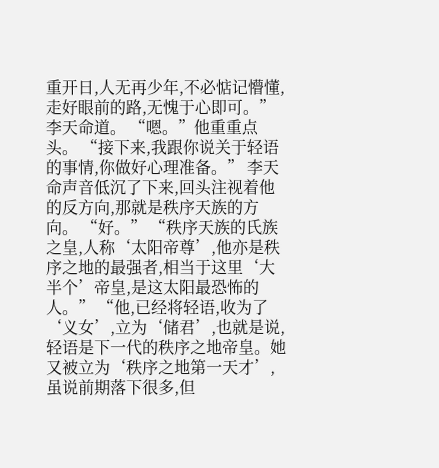重开日,人无再少年,不必惦记懵懂,走好眼前的路,无愧于心即可。”李天命道。 “嗯。”他重重点头。 “接下来,我跟你说关于轻语的事情,你做好心理准备。” 李天命声音低沉了下来,回头注视着他的反方向,那就是秩序天族的方向。 “好。” “秩序天族的氏族之皇,人称‘太阳帝尊’,他亦是秩序之地的最强者,相当于这里‘大半个’帝皇,是这太阳最恐怖的人。” “他,已经将轻语,收为了‘义女’,立为‘储君’,也就是说,轻语是下一代的秩序之地帝皇。她又被立为‘秩序之地第一天才’,虽说前期落下很多,但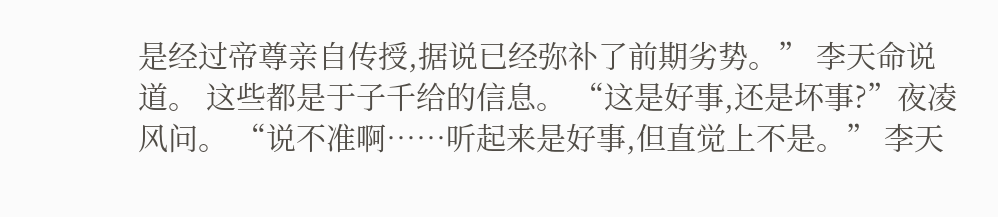是经过帝尊亲自传授,据说已经弥补了前期劣势。” 李天命说道。 这些都是于子千给的信息。 “这是好事,还是坏事?”夜凌风问。 “说不准啊……听起来是好事,但直觉上不是。” 李天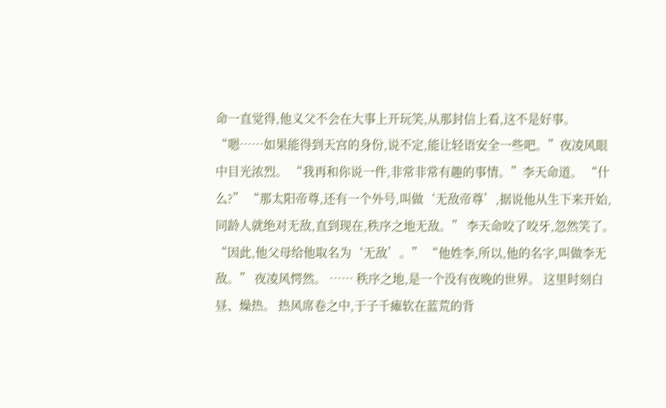命一直觉得,他义父不会在大事上开玩笑,从那封信上看,这不是好事。 “嗯……如果能得到天宫的身份,说不定,能让轻语安全一些吧。”夜凌风眼中目光浓烈。 “我再和你说一件,非常非常有趣的事情。”李天命道。 “什么?” “那太阳帝尊,还有一个外号,叫做‘无敌帝尊’,据说他从生下来开始,同龄人就绝对无敌,直到现在,秩序之地无敌。” 李天命咬了咬牙,忽然笑了。 “因此,他父母给他取名为‘无敌’。” “他姓李,所以,他的名字,叫做李无敌。” 夜凌风愕然。 …… 秩序之地,是一个没有夜晚的世界。 这里时刻白昼、燥热。 热风席卷之中,于子千瘫软在蓝荒的背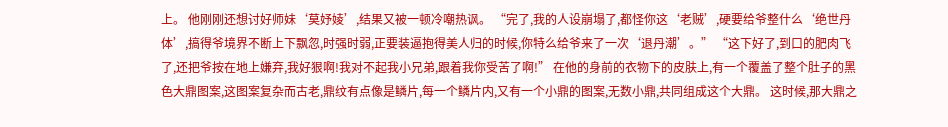上。 他刚刚还想讨好师妹‘莫妤婈’,结果又被一顿冷嘲热讽。 “完了,我的人设崩塌了,都怪你这‘老贼’,硬要给爷整什么‘绝世丹体’,搞得爷境界不断上下飘忽,时强时弱,正要装逼抱得美人归的时候,你特么给爷来了一次‘退丹潮’。” “这下好了,到口的肥肉飞了,还把爷按在地上嫌弃,我好狠啊!我对不起我小兄弟,跟着我你受苦了啊!” 在他的身前的衣物下的皮肤上,有一个覆盖了整个肚子的黑色大鼎图案,这图案复杂而古老,鼎纹有点像是鳞片,每一个鳞片内,又有一个小鼎的图案,无数小鼎,共同组成这个大鼎。 这时候,那大鼎之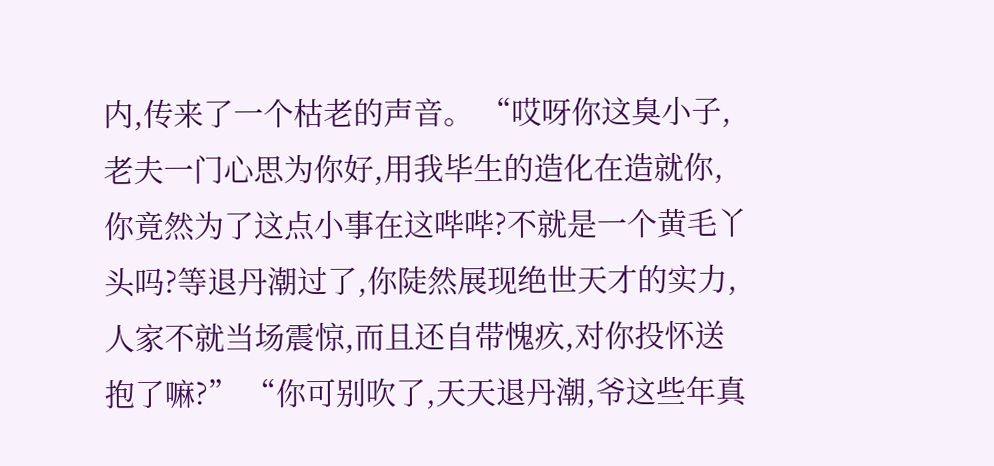内,传来了一个枯老的声音。 “哎呀你这臭小子,老夫一门心思为你好,用我毕生的造化在造就你,你竟然为了这点小事在这哔哔?不就是一个黄毛丫头吗?等退丹潮过了,你陡然展现绝世天才的实力,人家不就当场震惊,而且还自带愧疚,对你投怀送抱了嘛?” “你可别吹了,天天退丹潮,爷这些年真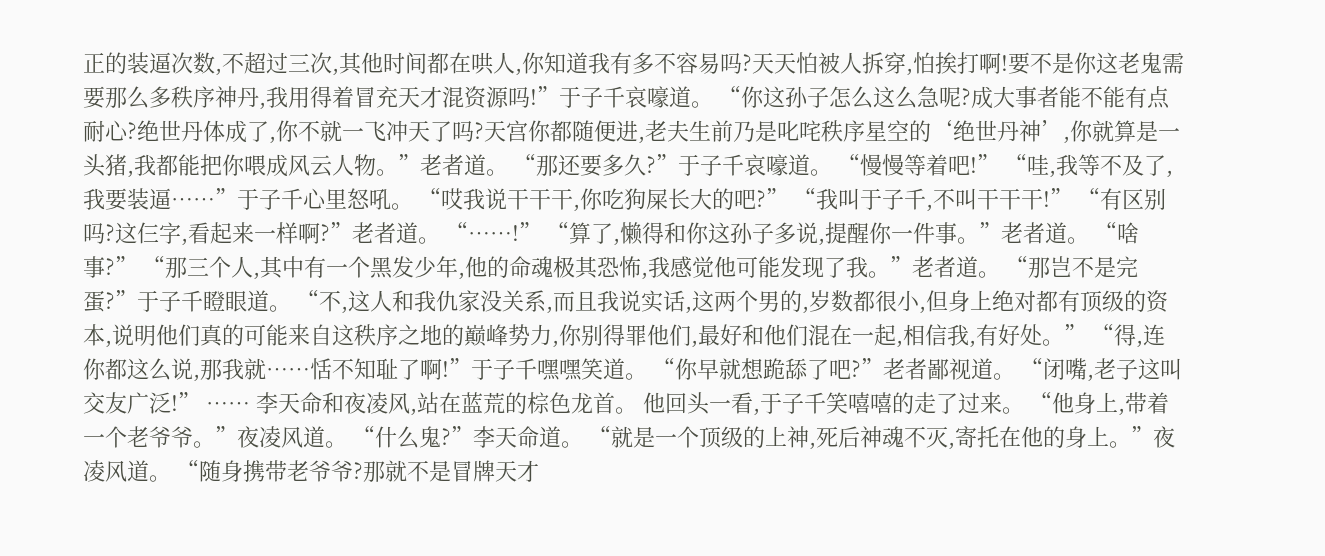正的装逼次数,不超过三次,其他时间都在哄人,你知道我有多不容易吗?天天怕被人拆穿,怕挨打啊!要不是你这老鬼需要那么多秩序神丹,我用得着冒充天才混资源吗!”于子千哀嚎道。 “你这孙子怎么这么急呢?成大事者能不能有点耐心?绝世丹体成了,你不就一飞冲天了吗?天宫你都随便进,老夫生前乃是叱咤秩序星空的‘绝世丹神’,你就算是一头猪,我都能把你喂成风云人物。”老者道。 “那还要多久?”于子千哀嚎道。 “慢慢等着吧!” “哇,我等不及了,我要装逼……”于子千心里怒吼。 “哎我说干干干,你吃狗屎长大的吧?” “我叫于子千,不叫干干干!” “有区别吗?这仨字,看起来一样啊?”老者道。 “……!” “算了,懒得和你这孙子多说,提醒你一件事。”老者道。 “啥事?” “那三个人,其中有一个黑发少年,他的命魂极其恐怖,我感觉他可能发现了我。”老者道。 “那岂不是完蛋?”于子千瞪眼道。 “不,这人和我仇家没关系,而且我说实话,这两个男的,岁数都很小,但身上绝对都有顶级的资本,说明他们真的可能来自这秩序之地的巅峰势力,你别得罪他们,最好和他们混在一起,相信我,有好处。” “得,连你都这么说,那我就……恬不知耻了啊!”于子千嘿嘿笑道。 “你早就想跪舔了吧?”老者鄙视道。 “闭嘴,老子这叫交友广泛!” …… 李天命和夜凌风,站在蓝荒的棕色龙首。 他回头一看,于子千笑嘻嘻的走了过来。 “他身上,带着一个老爷爷。”夜凌风道。 “什么鬼?”李天命道。 “就是一个顶级的上神,死后神魂不灭,寄托在他的身上。”夜凌风道。 “随身携带老爷爷?那就不是冒牌天才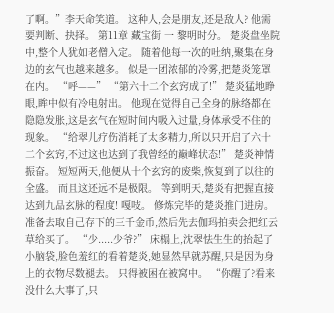了啊。”李天命笑道。 这种人,会是朋友,还是敌人? 他需要判断、抉择。 第11章 藏宝街 一 黎明时分。 楚炎盘坐院中,整个人犹如老僧入定。 随着他每一次的吐纳,聚集在身边的玄气也越来越多。 似是一团浓郁的冷雾,把楚炎笼罩在内。 “呼——” “第六十二个玄窍成了!” 楚炎猛地睁眼,眸中似有冷电射出。 他现在觉得自己全身的脉络都在隐隐发胀,这是玄气在短时间内吸入过量,身体承受不住的现象。 “给翠儿疗伤消耗了太多精力,所以只开启了六十二个玄窍,不过这也达到了我曾经的巅峰状态!” 楚炎神情振奋。 短短两天,他便从十个玄窍的废柴,恢复到了以往的全盛。 而且这还远不是极限。 等到明天,楚炎有把握直接达到九品玄脉的程度! 嘎吱。 修炼完毕的楚炎推门进房。 准备去取自己存下的三千金币,然后先去伽玛拍卖会把红云草给买了。 “少.....少爷?” 床榻上,沈翠怯生生的抬起了小脑袋,脸色羞红的看着楚炎,她显然早就苏醒,只是因为身上的衣物尽数褪去。 只得被困在被窝中。 “你醒了?看来没什么大事了,只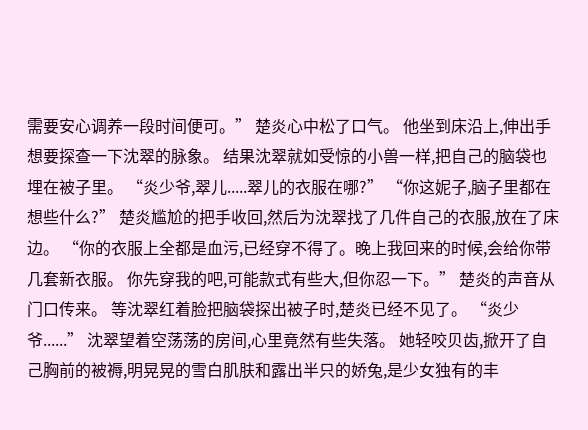需要安心调养一段时间便可。” 楚炎心中松了口气。 他坐到床沿上,伸出手想要探查一下沈翠的脉象。 结果沈翠就如受惊的小兽一样,把自己的脑袋也埋在被子里。 “炎少爷,翠儿.....翠儿的衣服在哪?” “你这妮子,脑子里都在想些什么?” 楚炎尴尬的把手收回,然后为沈翠找了几件自己的衣服,放在了床边。 “你的衣服上全都是血污,已经穿不得了。晚上我回来的时候,会给你带几套新衣服。 你先穿我的吧,可能款式有些大,但你忍一下。” 楚炎的声音从门口传来。 等沈翠红着脸把脑袋探出被子时,楚炎已经不见了。 “炎少爷......” 沈翠望着空荡荡的房间,心里竟然有些失落。 她轻咬贝齿,掀开了自己胸前的被褥,明晃晃的雪白肌肤和露出半只的娇兔,是少女独有的丰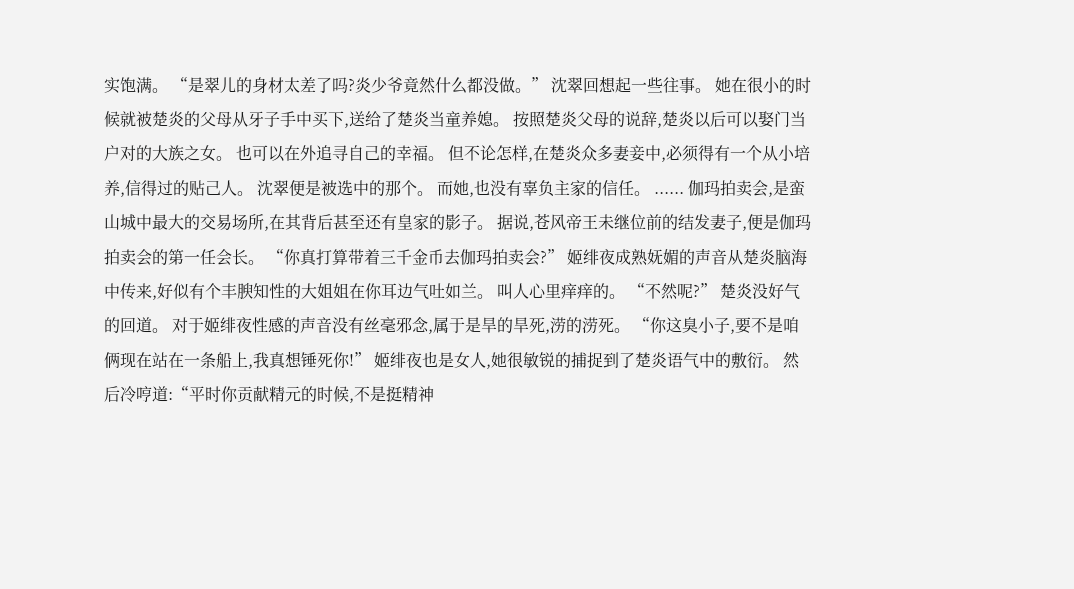实饱满。 “是翠儿的身材太差了吗?炎少爷竟然什么都没做。” 沈翠回想起一些往事。 她在很小的时候就被楚炎的父母从牙子手中买下,送给了楚炎当童养媳。 按照楚炎父母的说辞,楚炎以后可以娶门当户对的大族之女。 也可以在外追寻自己的幸福。 但不论怎样,在楚炎众多妻妾中,必须得有一个从小培养,信得过的贴己人。 沈翠便是被选中的那个。 而她,也没有辜负主家的信任。 ...... 伽玛拍卖会,是蛮山城中最大的交易场所,在其背后甚至还有皇家的影子。 据说,苍风帝王未继位前的结发妻子,便是伽玛拍卖会的第一任会长。 “你真打算带着三千金币去伽玛拍卖会?” 姬绯夜成熟妩媚的声音从楚炎脑海中传来,好似有个丰腴知性的大姐姐在你耳边气吐如兰。 叫人心里痒痒的。 “不然呢?” 楚炎没好气的回道。 对于姬绯夜性感的声音没有丝毫邪念,属于是旱的旱死,涝的涝死。 “你这臭小子,要不是咱俩现在站在一条船上,我真想锤死你!” 姬绯夜也是女人,她很敏锐的捕捉到了楚炎语气中的敷衍。 然后冷哼道:“平时你贡献精元的时候,不是挺精神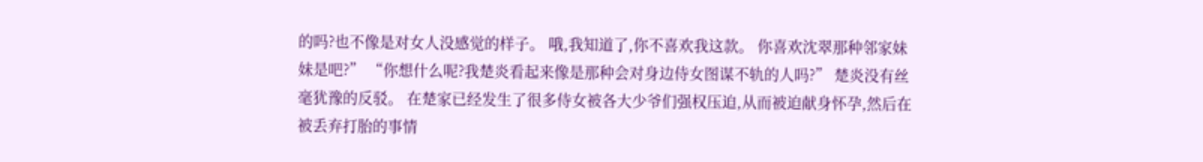的吗?也不像是对女人没感觉的样子。 哦,我知道了,你不喜欢我这款。 你喜欢沈翠那种邻家妹妹是吧?” “你想什么呢?我楚炎看起来像是那种会对身边侍女图谋不轨的人吗?” 楚炎没有丝毫犹豫的反驳。 在楚家已经发生了很多侍女被各大少爷们强权压迫,从而被迫献身怀孕,然后在被丢弃打胎的事情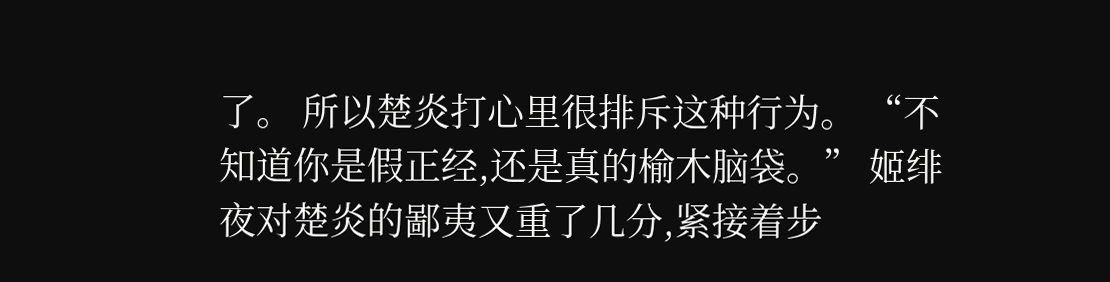了。 所以楚炎打心里很排斥这种行为。 “不知道你是假正经,还是真的榆木脑袋。” 姬绯夜对楚炎的鄙夷又重了几分,紧接着步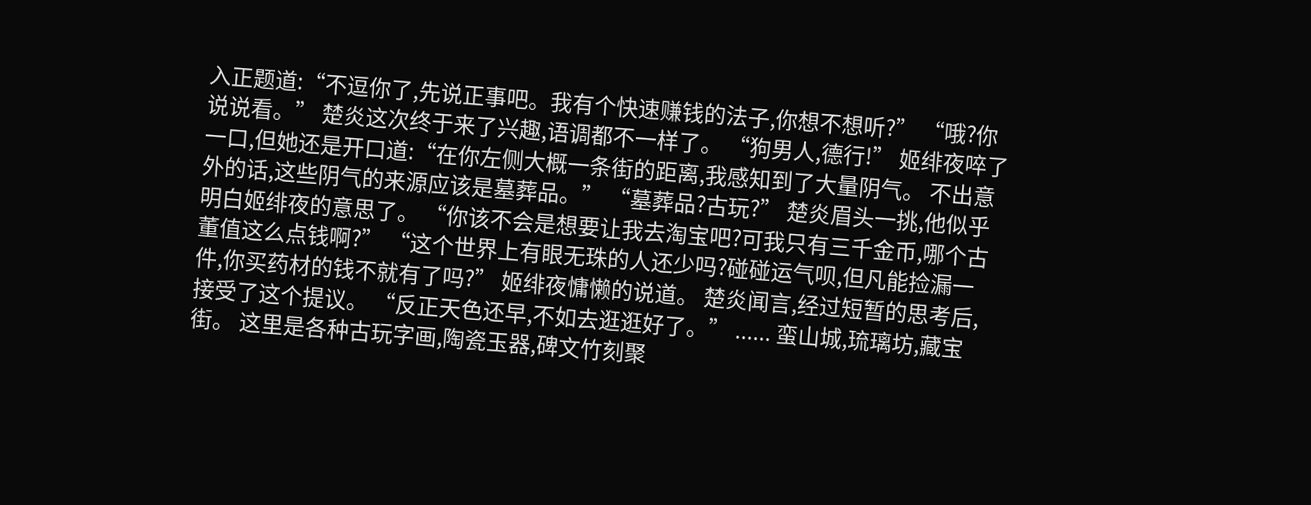入正题道:“不逗你了,先说正事吧。我有个快速赚钱的法子,你想不想听?” “哦?你说说看。” 楚炎这次终于来了兴趣,语调都不一样了。 “狗男人,德行!” 姬绯夜啐了一口,但她还是开口道:“在你左侧大概一条街的距离,我感知到了大量阴气。 不出意外的话,这些阴气的来源应该是墓葬品。” “墓葬品?古玩?” 楚炎眉头一挑,他似乎明白姬绯夜的意思了。 “你该不会是想要让我去淘宝吧?可我只有三千金币,哪个古董值这么点钱啊?” “这个世界上有眼无珠的人还少吗?碰碰运气呗,但凡能捡漏一件,你买药材的钱不就有了吗?” 姬绯夜慵懒的说道。 楚炎闻言,经过短暂的思考后,接受了这个提议。 “反正天色还早,不如去逛逛好了。” ...... 蛮山城,琉璃坊,藏宝街。 这里是各种古玩字画,陶瓷玉器,碑文竹刻聚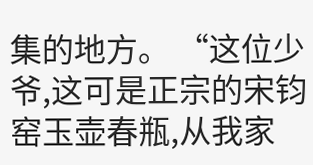集的地方。 “这位少爷,这可是正宗的宋钧窑玉壶春瓶,从我家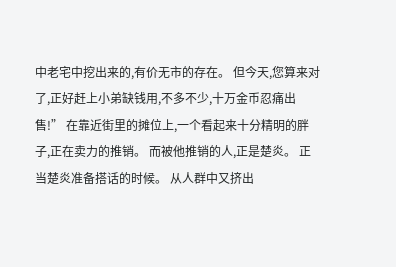中老宅中挖出来的,有价无市的存在。 但今天,您算来对了,正好赶上小弟缺钱用,不多不少,十万金币忍痛出售!” 在靠近街里的摊位上,一个看起来十分精明的胖子,正在卖力的推销。 而被他推销的人,正是楚炎。 正当楚炎准备搭话的时候。 从人群中又挤出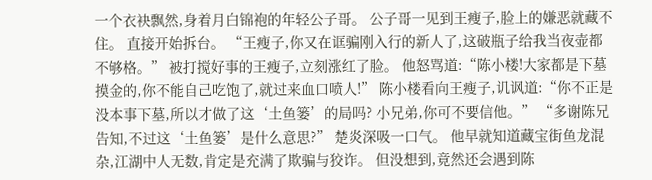一个衣袂飘然,身着月白锦袍的年轻公子哥。 公子哥一见到王瘦子,脸上的嫌恶就藏不住。 直接开始拆台。 “王瘦子,你又在诓骗刚入行的新人了,这破瓶子给我当夜壶都不够格。” 被打搅好事的王瘦子,立刻涨红了脸。 他怒骂道:“陈小楼!大家都是下墓摸金的,你不能自己吃饱了,就过来血口喷人!” 陈小楼看向王瘦子,讥讽道:“你不正是没本事下墓,所以才做了这‘土鱼篓’的局吗? 小兄弟,你可不要信他。” “多谢陈兄告知,不过这‘土鱼篓’是什么意思?” 楚炎深吸一口气。 他早就知道藏宝街鱼龙混杂,江湖中人无数,肯定是充满了欺骗与狡诈。 但没想到,竟然还会遇到陈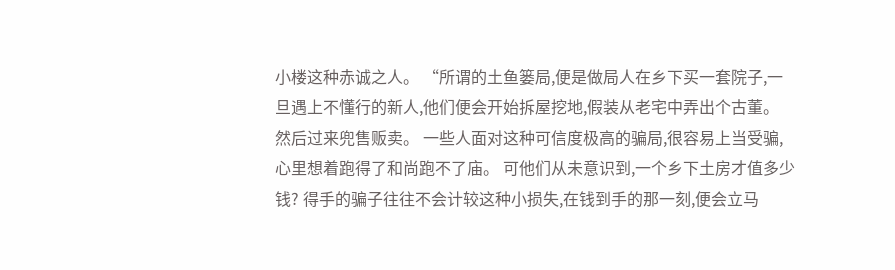小楼这种赤诚之人。 “所谓的土鱼篓局,便是做局人在乡下买一套院子,一旦遇上不懂行的新人,他们便会开始拆屋挖地,假装从老宅中弄出个古董。 然后过来兜售贩卖。 一些人面对这种可信度极高的骗局,很容易上当受骗,心里想着跑得了和尚跑不了庙。 可他们从未意识到,一个乡下土房才值多少钱? 得手的骗子往往不会计较这种小损失,在钱到手的那一刻,便会立马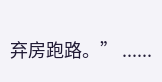弃房跑路。” ......